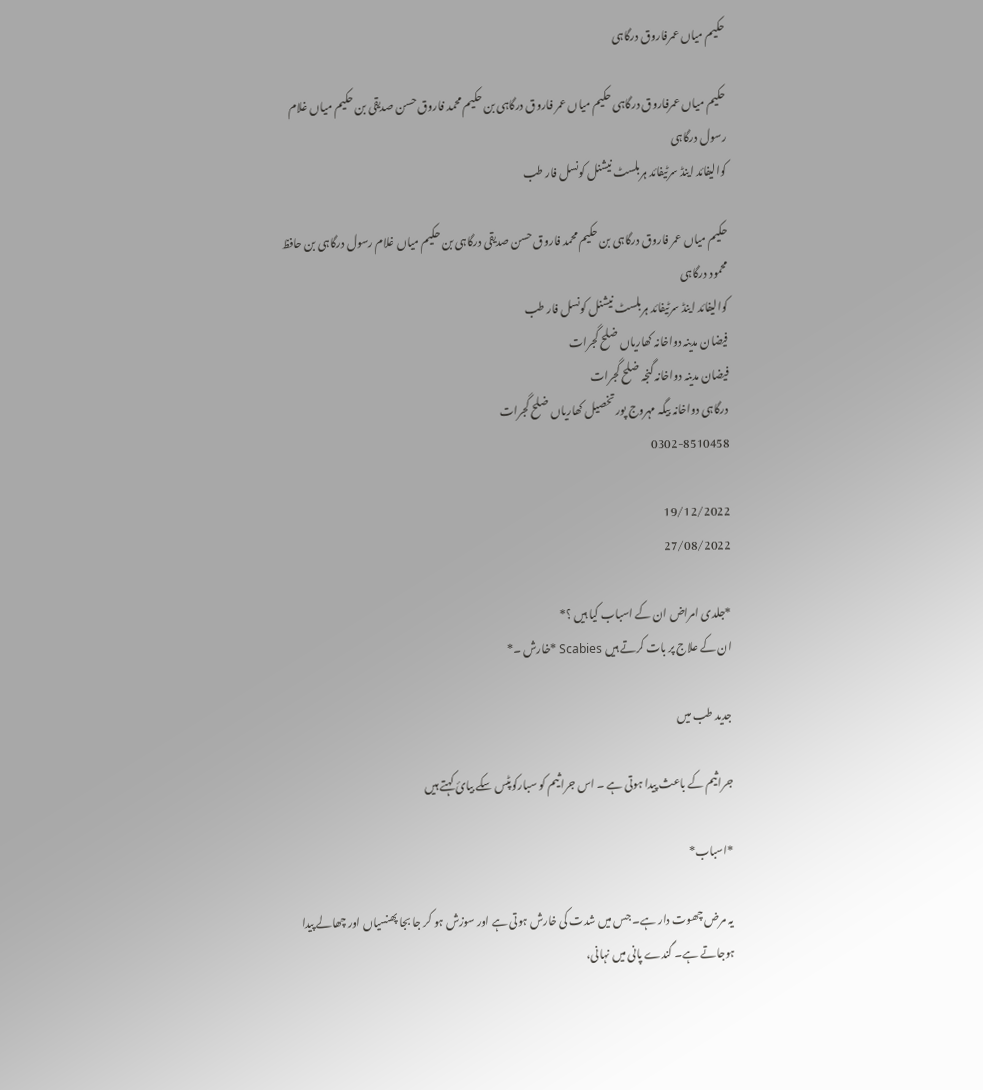حکیم میاں عمرفاروق درگاہی

حکیم میاں عمرفاروق درگاہی حکیم میاں عمر فاروق درگاہی بن حکیم محمد فاروق حسن صدیقی بن حکیم میاں غلام رسول درگاہی
کوالیفائد اینڈ سرٹیفائد ہربلسٹ نیشنل کونسل فار طب

حکیم میاں عمر فاروق درگاہی بن حکیم محمد فاروق حسن صدیقی درگاہی بن حکیم میاں غلام رسول درگاہی بن حافظ محمود درگاہی
کوالیفائد اینڈ سرٹیفائد ہربلسٹ نیشنل کونسل فار طب
فیضان مدینہ دواخانہ کھاریاں ضلح گجرات
فیضان مدینہ دواخانہ گنجہ ضلح گجرات
درگاہی دواخانہ بیگہ مہروج پور تخصیل کھاریاں ضلح گجرات
0302-8510458

19/12/2022
27/08/2022

*جلدی امراض ان کے اسباب کیا ہیں ؟*
ان کے علاج پر بات کرتے ہیں Scabies *خارش ۔*

جدید طب میں

جراثیم کے باعث پیدا ہوتی ہے ۔ اس جراثیم کو سبارکوپٹس سکے بیائ کہتے ہیں

*اسباب*

یہ مرض چھوت دار ہے۔ جس میں شدت کی خارش ہوتی ہے اور سوزش ہو کر جا بجا پھنسیاں اور چھالے پیدا ہوجاتے ہے۔ گندے پانی میں نہانی،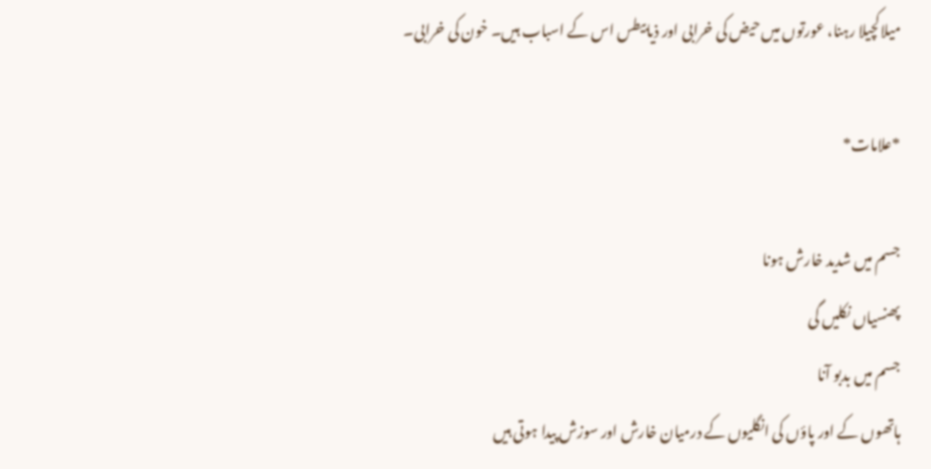میلاکچیلا رہنا، عورتوں میں حیض کی خرابی اور ذیابیطس اس کے اسباب ہیں۔ خون کی خرابی۔

*علامات*

جسم میں شدید خارش ہونا
پھنسیاں نکلیں گی
جسم میں بدبو آنا
ہاتھوں کے اور پاؤں کی انگلیوں کے درمیان خارش اور سوزش پیدا ہوتی ہیں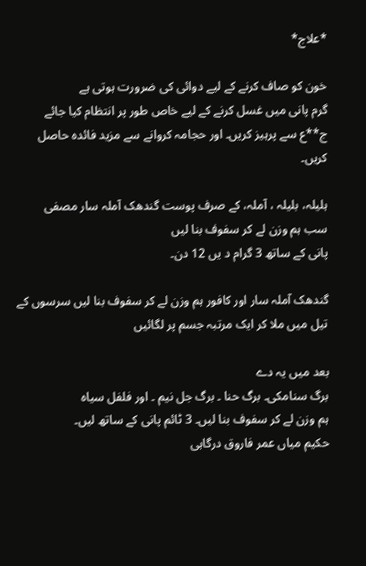*علاج*

خون کو صاف کرنے کے لیے دوائی کی ضرورت ہوتی ہے
گرم پانی میں غسل کرنے کے لیے خاص طور پر انتظام کیا جائے
ج**ع سے پرہیز کریں۔ اور حجامہ کروانے سے مزید فائدہ حاصل کریں۔

ہلیلہ، بلیلہ ، آملہ، کے صرف پوست گندھک آملہ سار مصفی
سب ہم وزن لے کر سفوف بنا لیں
پانی کے ساتھ 3 گرام د یں 12 دن۔

گندھک آملہ سار اور کافور ہم وزن لے کر سفوف بنا لیں سرسوں کے تیل میں ملا کر ایک مرتبہ جسم پر لگائیں

بعد میں یہ دے
برگ سنامکی۔ برگ حنا ۔ برگ جل نیم ۔ اور فلفل سیاہ
ہم وزن لے کر سفوف بنا لیں۔ 3 ٹائم پانی کے ساتھ لیں۔
حکیم میاں عمر فاروق درگاہی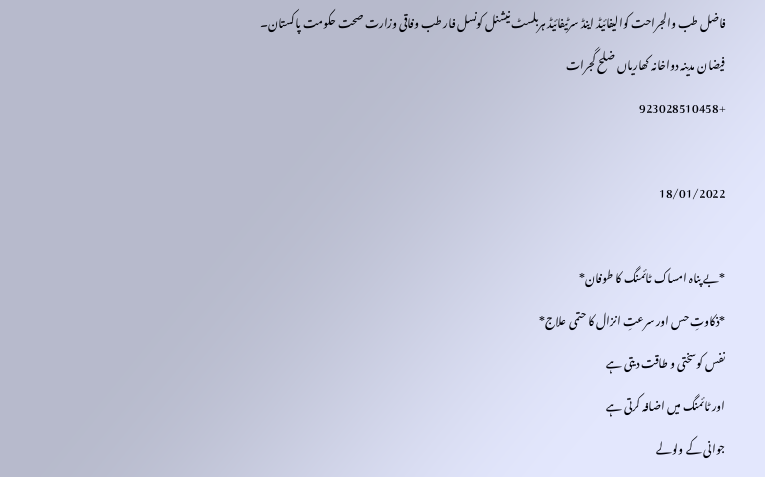فاضل طب والجراحت کوالیفائیڈ اینڈ سرٹیفائیڈ ہربلسٹ نیشنل کونسل فار طب وفاقی وزارت صحت حکومت پاکستان۔
فیضان مدینہ دواخانہ کھاریاں ضلح گجرات
+923028510458

18/01/2022

*بے پناہ امساک ٹائمنگ کا طوفان*
*ذکاوتِ حس اور سرعتِ انزال کا حتمی علاج*
نفس کوسختی و طاقت دیتی ہے
اور ٹائمنگ میں اضافہ کرتی ہے
جوانی کے ولولے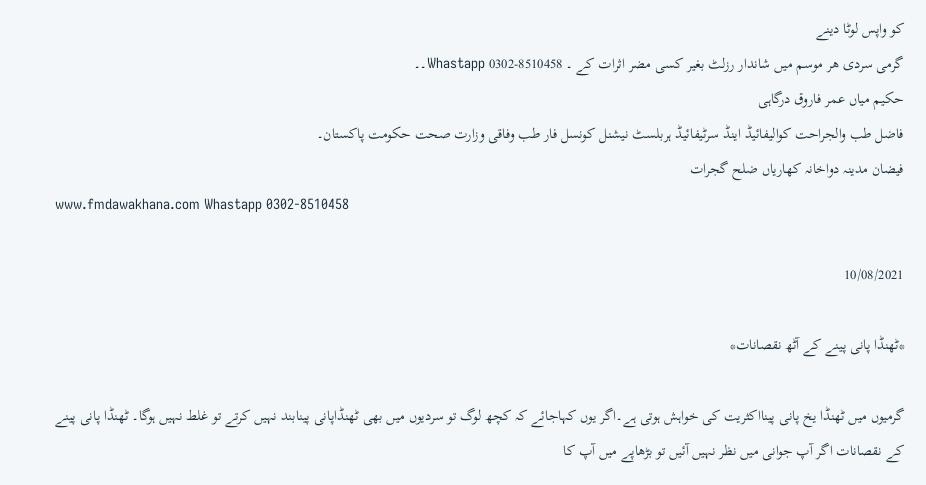کو واپس لوٹا دینے
گرمی سردی ھر موسم میں شاندار رزلٹ بغیر کسی مضر اثرات کے ۔ Whastapp 0302-8510458۔۔
حکیم میاں عمر فاروق درگاہی
فاضل طب والجراحت کوالیفائیڈ اینڈ سرٹیفائیڈ ہربلسٹ نیشنل کونسل فار طب وفاقی وزارت صحت حکومت پاکستان۔
فیضان مدینہ دواخانہ کھاریاں ضلح گجرات
www.fmdawakhana.com Whastapp 0302-8510458

10/08/2021

*ٹھنڈا پانی پینے کے آٹھ نقصانات*

گرمیوں میں ٹھنڈا یخ پانی پینااکثریت کی خواہش ہوتی ہے۔اگر یوں کہاجائے کہ کچھ لوگ تو سردیوں میں بھی ٹھنڈاپانی پینابند نہیں کرتے تو غلط نہیں ہوگا۔ ٹھنڈا پانی پینے کے نقصانات اگر آپ جوانی میں نظر نہیں آئیں تو بڑھاپے میں آپ کا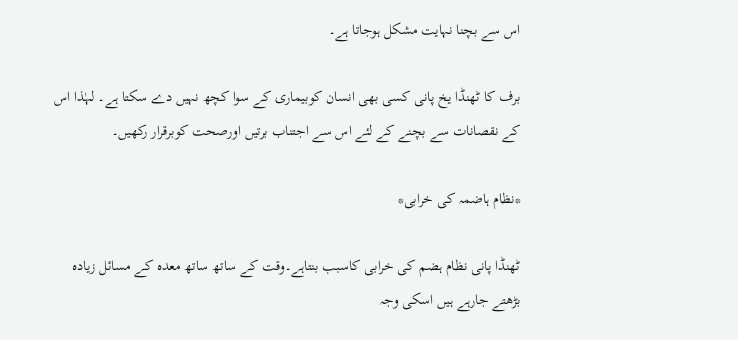اس سے بچنا نہایت مشکل ہوجاتا ہے۔

برف کا ٹھنڈا یخ پانی کسی بھی انسان کوبیماری کے سوا کچھ نہیں دے سکتا ہے۔ لہٰذا اس کے نقصانات سے بچنے کے لئے اس سے اجتناب برتیں اورصحت کوبرقرار رکھیں۔

*نظام ہاضمہ کی خرابی*

ٹھنڈا پانی نظام ہضم کی خرابی کاسبب بنتاہے۔وقت کے ساتھ ساتھ معدہ کے مسائل زیادہ بڑھتے جارہے ہیں اسکی وجہ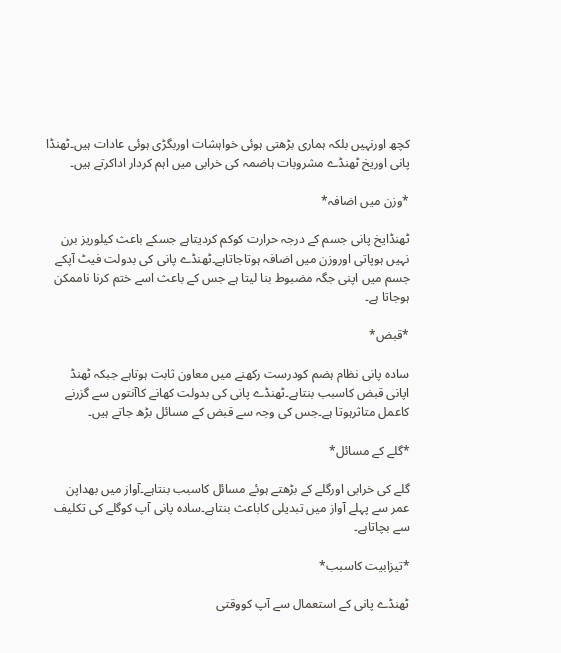کچھ اورنہیں بلکہ ہماری بڑھتی ہوئی خواہشات اوربگڑی ہوئی عادات ہیں۔ٹھنڈا پانی اوریخ ٹھنڈے مشروبات ہاضمہ کی خرابی میں اہم کردار اداکرتے ہیں۔

*وزن میں اضافہ*

ٹھنڈایخ پانی جسم کے درجہ حرارت کوکم کردیتاہے جسکے باعث کیلوریز برن نہیں ہوپاتی اوروزن میں اضافہ ہوتاجاتاہے۔ٹھنڈے پانی کی بدولت فیٹ آپکے جسم میں اپنی جگہ مضبوط بنا لیتا ہے جس کے باعث اسے ختم کرنا ناممکن ہوجاتا ہے۔

*قبض*

سادہ پانی نظام ہضم کودرست رکھنے میں معاون ثابت ہوتاہے جبکہ ٹھنڈ اپانی قبض کاسبب بنتاہے۔ٹھنڈے پانی کی بدولت کھانے کاآنتوں سے گزرنے کاعمل متاثرہوتا ہے۔جس کی وجہ سے قبض کے مسائل بڑھ جاتے ہیں۔

*گلے کے مسائل*

گلے کی خرابی اورگلے کے بڑھتے ہوئے مسائل کاسبب بنتاہے۔آواز میں بھداپن عمر سے پہلے آواز میں تبدیلی کاباعث بنتاہے۔سادہ پانی آپ کوگلے کی تکلیف سے بچاتاہے۔

*تیزابیت کاسبب*

ٹھنڈے پانی کے استعمال سے آپ کووقتی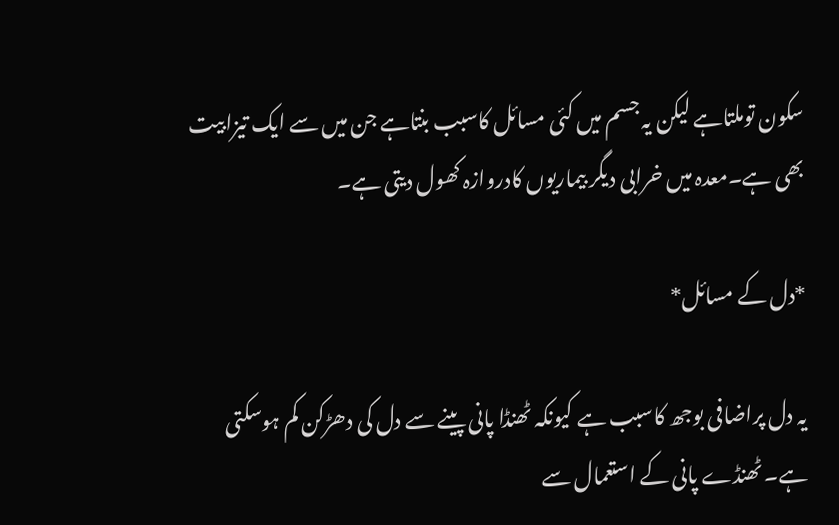سکون توملتاہے لیکن یہ جسم میں کئی مسائل کاسبب بنتاہے جن میں سے ایک تیزابیت بھی ہے۔معدہ میں خرابی دیگر بیماریوں کادروازہ کھول دیتی ہے۔

*دل کے مسائل*

یہ دل پراضافی بوجھ کاسبب ہے کیونکہ ٹھنڈا پانی پینے سے دل کی دھڑکن کم ہوسکتی ہے۔ ٹھنڈے پانی کے استعمال سے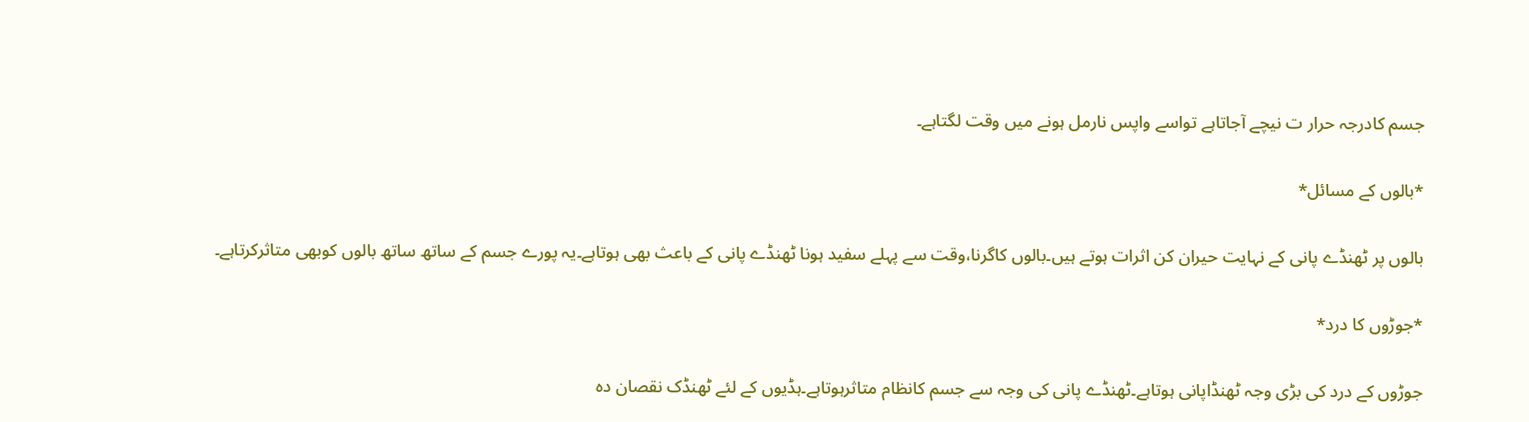جسم کادرجہ حرار ت نیچے آجاتاہے تواسے واپس نارمل ہونے میں وقت لگتاہے۔

*بالوں کے مسائل*

بالوں پر ٹھنڈے پانی کے نہایت حیران کن اثرات ہوتے ہیں۔بالوں کاگرنا،وقت سے پہلے سفید ہونا ٹھنڈے پانی کے باعث بھی ہوتاہے۔یہ پورے جسم کے ساتھ ساتھ بالوں کوبھی متاثرکرتاہے۔

*جوڑوں کا درد*

جوڑوں کے درد کی بڑی وجہ ٹھنڈاپانی ہوتاہے۔ٹھنڈے پانی کی وجہ سے جسم کانظام متاثرہوتاہے۔ہڈیوں کے لئے ٹھنڈک نقصان دہ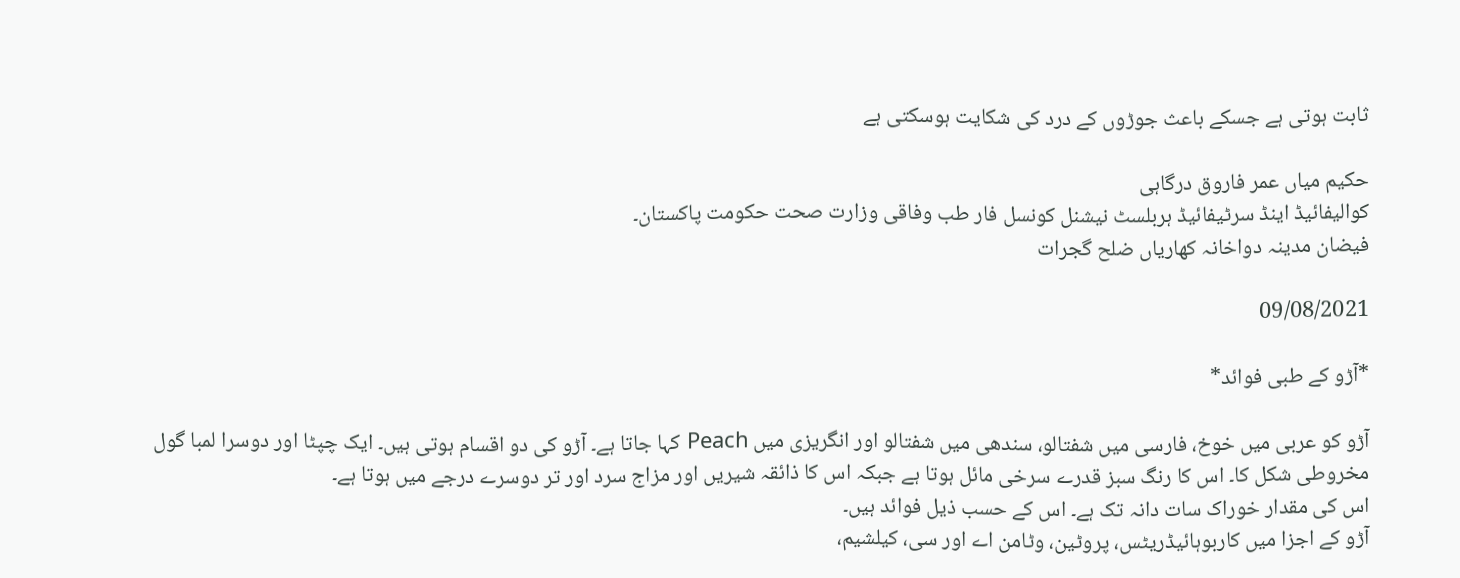ثابت ہوتی ہے جسکے باعث جوڑوں کے درد کی شکایت ہوسکتی ہے

حکیم میاں عمر فاروق درگاہی
کوالیفائیڈ اینڈ سرٹیفائیڈ ہربلسٹ نیشنل کونسل فار طب وفاقی وزارت صحت حکومت پاکستان۔
فیضان مدینہ دواخانہ کھاریاں ضلح گجرات

09/08/2021

*آڑو کے طبی فوائد*

آڑو کو عربی میں خوخ، فارسی میں شفتالو، سندھی میں شفتالو اور انگریزی میں Peach کہا جاتا ہے۔ آڑو کی دو اقسام ہوتی ہیں۔ ایک چپٹا اور دوسرا لمبا گول مخروطی شکل کا۔ اس کا رنگ سبز قدرے سرخی مائل ہوتا ہے جبکہ اس کا ذائقہ شیریں اور مزاج سرد اور تر دوسرے درجے میں ہوتا ہے۔
اس کی مقدار خوراک سات دانہ تک ہے۔ اس کے حسب ذیل فوائد ہیں۔
آڑو کے اجزا میں کاربوہائیڈریٹس، پروٹین، وٹامن اے اور سی، کیلشیم،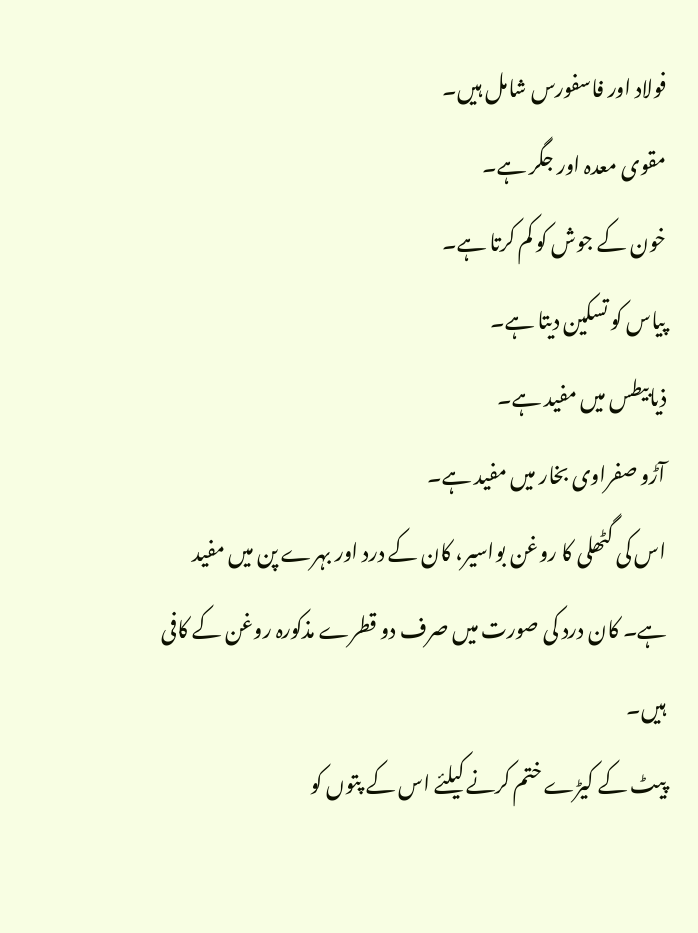فولاد اور فاسفورس شامل ہیں۔
مقوی معدہ اور جگر ہے۔
خون کے جوش کو کم کرتا ہے۔
پیاس کو تسکین دیتا ہے۔
ذیابیطس میں مفید ہے۔
آڑو صفراوی بخار میں مفید ہے۔
اس کی گٹھلی کا روغن بواسیر، کان کے درد اور بہرے پن میں مفید ہے۔ کان درد کی صورت میں صرف دو قطرے مذکورہ روغن کے کافی ہیں۔
پیٹ کے کیڑے ختم کرنے کیلئے اس کے پتوں کو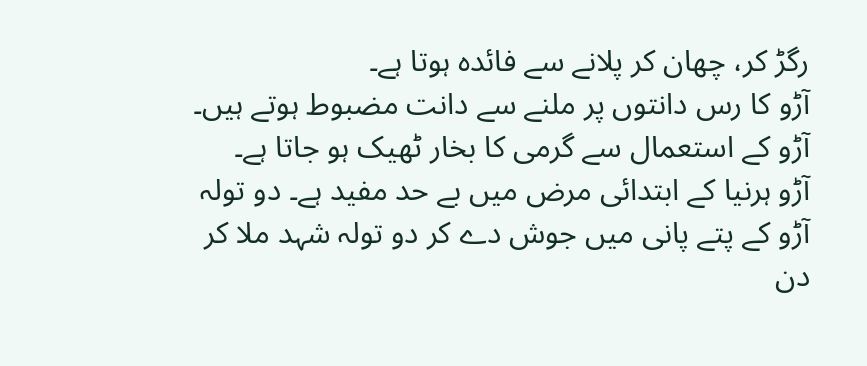رگڑ کر، چھان کر پلانے سے فائدہ ہوتا ہے۔
آڑو کا رس دانتوں پر ملنے سے دانت مضبوط ہوتے ہیں۔
آڑو کے استعمال سے گرمی کا بخار ٹھیک ہو جاتا ہے۔
آڑو ہرنیا کے ابتدائی مرض میں بے حد مفید ہے۔ دو تولہ آڑو کے پتے پانی میں جوش دے کر دو تولہ شہد ملا کر دن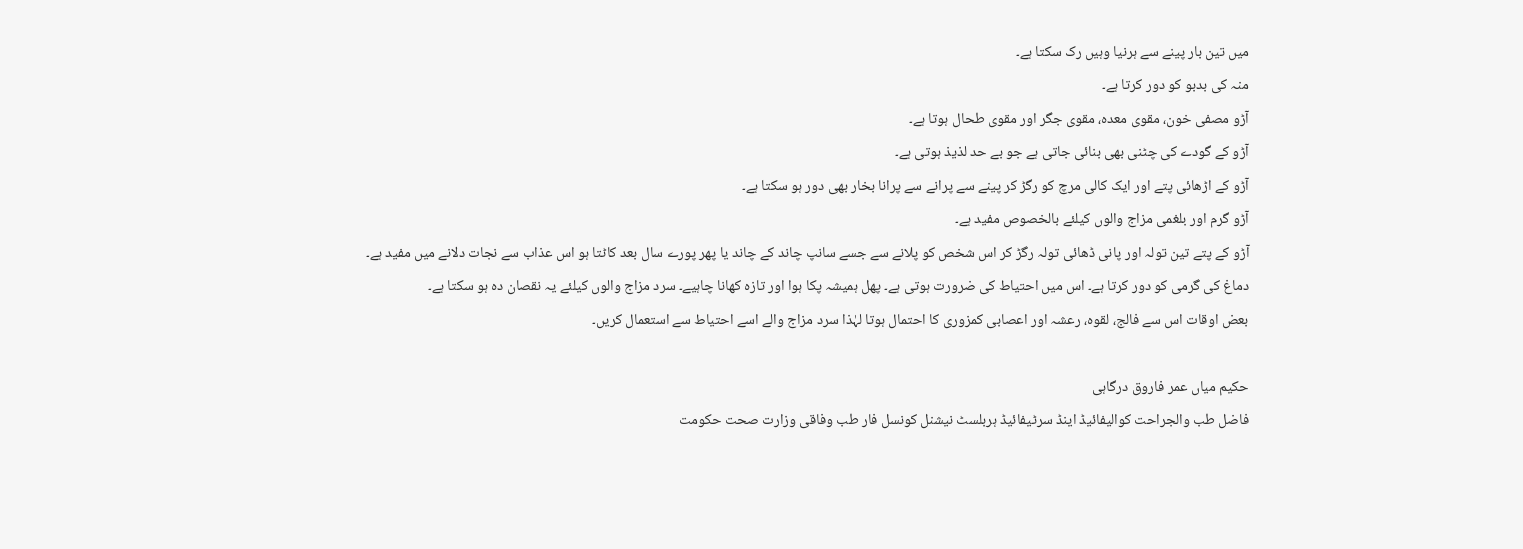میں تین بار پینے سے ہرنیا وہیں رک سکتا ہے۔
منہ کی بدبو کو دور کرتا ہے۔
آڑو مصفی خون، مقوی معدہ، مقوی جگر اور مقوی طحال ہوتا ہے۔
آڑو کے گودے کی چٹنی بھی بنائی جاتی ہے جو بے حد لذیذ ہوتی ہے۔
آڑو کے اڑھائی پتے اور ایک کالی مرچ کو رگڑ کر پینے سے پرانے سے پرانا بخار بھی دور ہو سکتا ہے۔
آڑو گرم اور بلغمی مزاج والوں کیلئے بالخصوص مفید ہے۔
آڑو کے پتے تین تولہ اور پانی ڈھائی تولہ رگڑ کر اس شخص کو پلانے سے جسے سانپ چاند کے چاند یا پھر پورے سال بعد کاٹتا ہو اس عذاب سے نجات دلانے میں مفید ہے۔
دماغ کی گرمی کو دور کرتا ہے۔ اس میں احتیاط کی ضرورت ہوتی ہے۔ پھل ہمیشہ پکا ہوا اور تازہ کھانا چاہیے۔ سرد مزاج والوں کیلئے یہ نقصان دہ ہو سکتا ہے۔
بعض اوقات اس سے فالج، لقوہ، رعشہ اور اعصابی کمزوری کا احتمال ہوتا لہٰذا سرد مزاج والے اسے احتیاط سے استعمال کریں۔

حکیم میاں عمر فاروق درگاہی
فاضل طب والجراحت کوالیفائیڈ اینڈ سرٹیفائیڈ ہربلسٹ نیشنل کونسل فار طب وفاقی وزارت صحت حکومت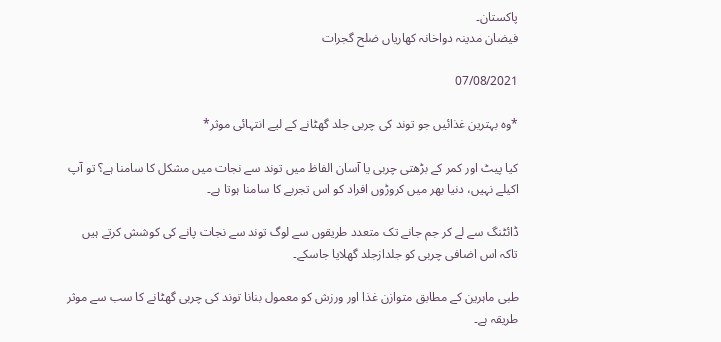پاکستان۔
فیضان مدینہ دواخانہ کھاریاں ضلح گجرات

07/08/2021

*وہ بہترین غذائیں جو توند کی چربی جلد گھٹانے کے لیے انتہائی موثر*

کیا پیٹ اور کمر کے بڑھتی چربی یا آسان الفاظ میں توند سے نجات میں مشکل کا سامنا ہے؟ تو آپ اکیلے نہیں، دنیا بھر میں کروڑوں افراد کو اس تجربے کا سامنا ہوتا ہے۔

ڈائٹنگ سے لے کر جم جانے تک متعدد طریقوں سے لوگ توند سے نجات پانے کی کوشش کرتے ہیں تاکہ اس اضافی چربی کو جلدازجلد گھلایا جاسکے۔

طبی ماہرین کے مطابق متوازن غذا اور ورزش کو معمول بنانا توند کی چربی گھٹانے کا سب سے موثر طریقہ ہے۔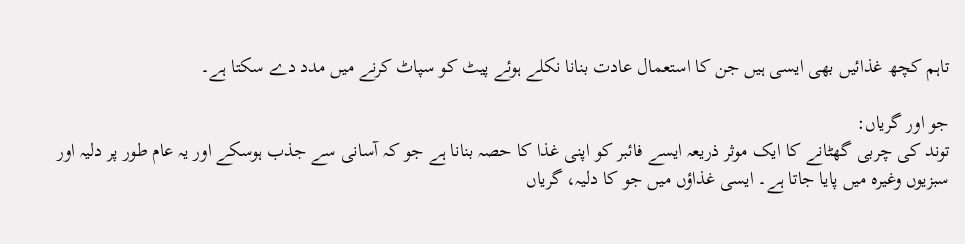تاہم کچھ غذائیں بھی ایسی ہیں جن کا استعمال عادت بنانا نکلے ہوئے پیٹ کو سپاٹ کرنے میں مدد دے سکتا ہے۔

جو اور گریاں:
توند کی چربی گھٹانے کا ایک موثر ذریعہ ایسے فائبر کو اپنی غذا کا حصہ بنانا ہے جو کہ آسانی سے جذب ہوسکے اور یہ عام طور پر دلیہ اور سبزیوں وغیرہ میں پایا جاتا ہے۔ ایسی غذاؤں میں جو کا دلیہ، گریاں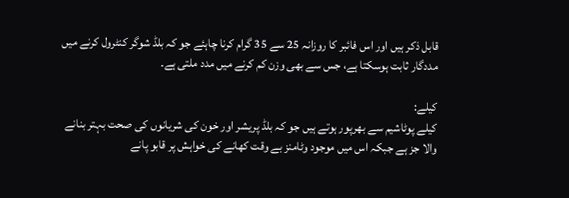قابل ذکر ہیں اور اس فائبر کا روزانہ 25 سے 35 گرام کرنا چاہئے جو کہ بلڈ شوگر کنٹرول کرنے میں مددگار ثابت ہوسکتا ہے، جس سے بھی وزن کم کرنے میں مدد ملتی ہے۔

کیلے:
کیلے پوٹاشیم سے بھرپور ہوتے ہیں جو کہ بلڈ پریشر اور خون کی شریانوں کی صحت بہتر بنانے والا جز ہے جبکہ اس میں موجود وٹامنز بے وقت کھانے کی خواہش پر قابو پانے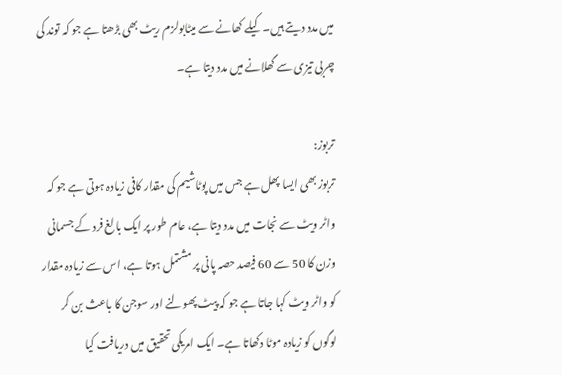میں مدد دیتے ہیں۔ کیلے کھانے سے میٹابولزم ریٹ بھی بڑھتا ہے جو کہ توند کی چربی تیزی سے گھلانے میں مدد دیتا ہے۔

تربوز:
تربوز بھی ایسا پھل ہے جس میں پوٹاشیم کی مقدار کافی زیادہ ہوتی ہے جو کہ واٹر ویٹ سے نجات میں مدد دیتا ہے، عام طور پر ایک بالغ فرد کے جسمانی وزن کا 50 سے 60 فیصد حصہ پانی پر مشتمل ہوتا ہے، اس سے زیادہ مقدار کو واٹر ویٹ کہا جاتا ہے جو کہ پیٹ پھولنے اور سوجن کا باعث بن کر لوگوں کو زیادہ موٹا دکھاتا ہے۔ ایک امریکی تحقیق میں دریافت کیا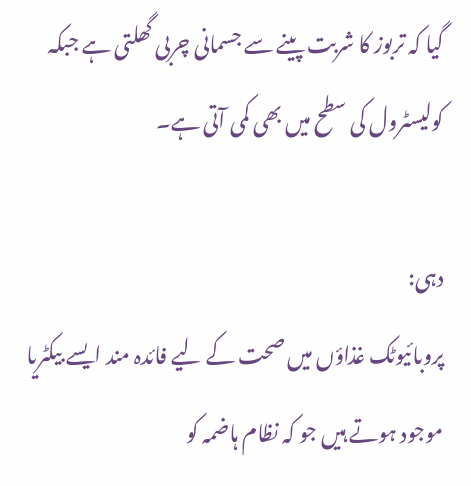گیا کہ تربوز کا شربت پینے سے جسمانی چربی گھلتی ہے جبکہ کولیسٹرول کی سطح میں بھی کمی آتی ہے۔

دہی:
پروبائیوٹک غذاؤں میں صحت کے لیے فائدہ مند ایسے بیکٹریا موجود ہوتے ہیں جو کہ نظام ہاضمہ کو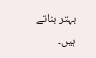بہتر بناتے ہیں۔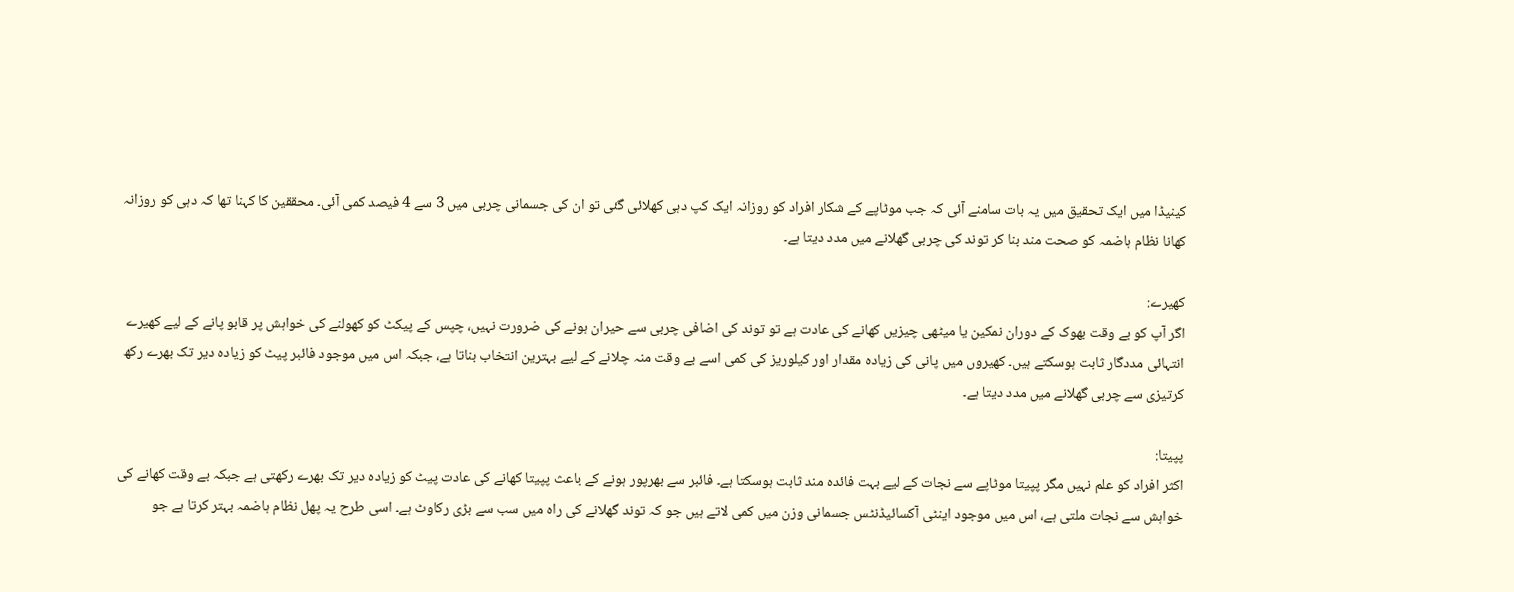کینیڈا میں ایک تحقیق میں یہ بات سامنے آئی کہ جب موٹاپے کے شکار افراد کو روزانہ ایک کپ دہی کھلائی گئی تو ان کی جسمانی چربی میں 3 سے 4 فیصد کمی آئی۔ محققین کا کہنا تھا کہ دہی کو روزانہ کھانا نظام ہاضمہ کو صحت مند بنا کر توند کی چربی گھلانے میں مدد دیتا ہے۔

کھیرے:
اگر آپ کو بے وقت بھوک کے دوران نمکین یا میٹھی چیزیں کھانے کی عادت ہے تو توند کی اضافی چربی سے حیران ہونے کی ضرورت نہیں، چپس کے پیکٹ کو کھولنے کی خواہش پر قابو پانے کے لیے کھیرے انتہائی مددگار ثابت ہوسکتے ہیں۔ کھیروں میں پانی کی زیادہ مقدار اور کیلوریز کی کمی اسے بے وقت منہ چلانے کے لیے بہترین انتخاب بناتا ہے، جبکہ اس میں موجود فائبر پیٹ کو زیادہ دیر تک بھرے رکھ کرتیزی سے چربی گھلانے میں مدد دیتا ہے۔

پپیتا:
اکثر افراد کو علم نہیں مگر پپیتا موٹاپے سے نجات کے لیے بہت فائدہ مند ثابت ہوسکتا ہے۔ فائبر سے بھرپور ہونے کے باعث پپیتا کھانے کی عادت پیٹ کو زیادہ دیر تک بھرے رکھتی ہے جبکہ بے وقت کھانے کی خواہش سے نجات ملتی ہے، اس میں موجود اینٹی آکسائیڈنٹس جسمانی وزن میں کمی لاتے ہیں جو کہ توند گھلانے کی راہ میں سب سے بڑی رکاوٹ ہے۔ اسی طرح یہ پھل نظام ہاضمہ بہتر کرتا ہے جو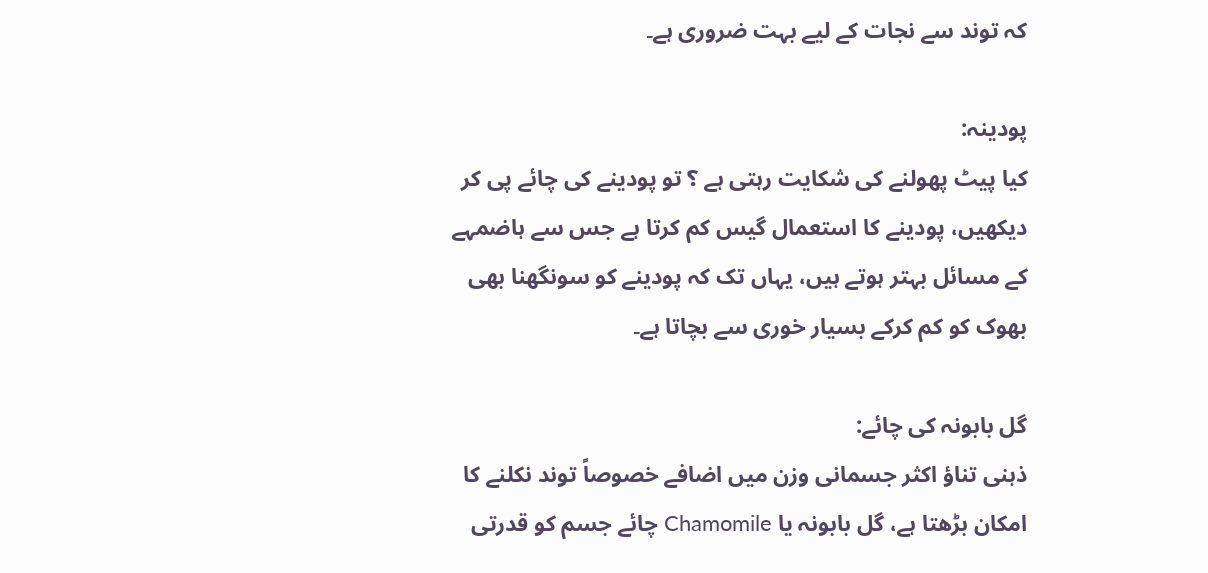کہ توند سے نجات کے لیے بہت ضروری ہے۔

پودینہ:
کیا پیٹ پھولنے کی شکایت رہتی ہے ؟ تو پودینے کی چائے پی کر دیکھیں، پودینے کا استعمال گیس کم کرتا ہے جس سے ہاضمہے کے مسائل بہتر ہوتے ہیں، یہاں تک کہ پودینے کو سونگھنا بھی بھوک کو کم کرکے بسیار خوری سے بچاتا ہے۔

گل بابونہ کی چائے:
ذہنی تناؤ اکثر جسمانی وزن میں اضافے خصوصاً توند نکلنے کا امکان بڑھتا ہے، گل بابونہ یا Chamomile چائے جسم کو قدرتی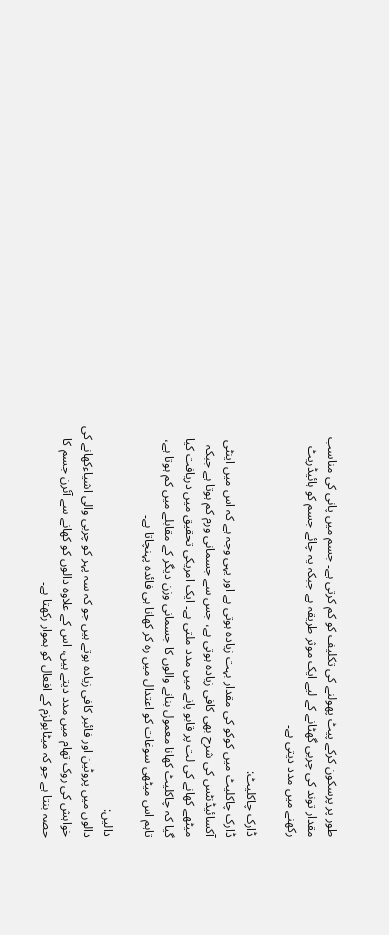طور پر پرسکون کرکے پیٹ پھولنے کی تکلیف کو کم کرتی ہے۔ جسم میں پانی کی مناسب مقدار توند کی چربی گھٹانے کے لیے ایک موثر طریقہ ہے جبکہ یہ چائے جسم کو ہائیڈریٹ رکھنے میں مدد دیتی ہے۔

ڈارک چاکلیٹ:
ڈارک چاکلیٹ میں کوکو کی مقدار بہت زیادہ ہوتی ہے اور یہی وجہ ہے کہ اس میں اینٹی آکسائیڈنٹس کی شرح بھی کافی زیادہ ہوتی ہے، جس سے جسمانی ورم کم ہوتا ہے جبکہ میٹھے کھانے کی لت پر قابو پانے میں مدد ملتی ہے۔ ایک امریکی تحقیق میں دریافت کیا گیا کہ چاکلیٹ کھانا معمول بنانے والوں کا جسمانی وزن دیگر کے مقابلے میں کم ہوتا ہے، تاہم اس میٹھی سوغات کو اعتدال میں رہ کر کھانا ہی فائدہ پہنچاتا ہے۔

دالیں:
دالوں میں پروٹین اور فائبر کافی زیادہ ہوتے ہیں جو کہ سہ پہر کو چربی والی اشیاءکھانے کی خواہش کی روک تھام میں مدد دیتے ہیں، اس کے علاوہ دالوں کو کھانے سے آئرن جسم کا حصہ بنتا ہے جو کہ میٹابولزم کے افعال کو ہموار رکھتا ہے۔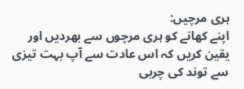ہری مرچیں:
اپنے کھانے کو ہری مرچوں سے بھردیں اور یقین کریں کہ اس عادت سے آپ بہت تیزی سے توند کی چربی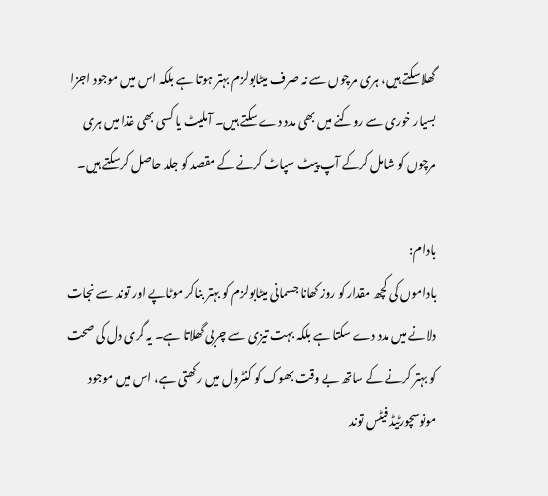گھلاسکتے ہیں، ہری مرچوں سے نہ صرف میٹابولزم بہتر ہوتا ہے بلکہ اس میں موجود اجزا بسیار خوری سے روکنے میں بھی مدد دے سکتے ہیں۔ آملیٹ یا کسی بھی غذا میں ہری مرچوں کو شامل کرکے آپ پیٹ سپاٹ کرنے کے مقصد کو جلد حاصل کرسکتے ہیں۔

بادام:
باداموں کی کچھ مقدار کو روز کھانا جسمانی میٹابولزم کو بہتر بناکر موٹاپے اور توند سے نجات دلانے میں مدد دے سکتا ہے بلکہ بہت تیزی سے چربی گھلاتا ہے۔ یہ گری دل کی صحت کو بہتر کرنے کے ساتھ بے وقت بھوک کو کنٹرول میں رکھتی ہے، اس میں موجود مونوسچورٹیڈ فیٹس توند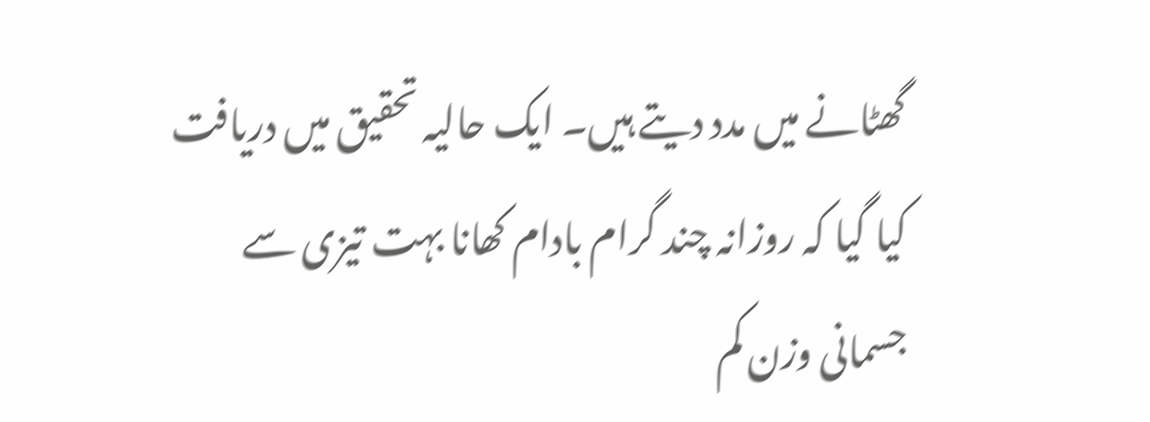گھٹانے میں مدد دیتے ہیں۔ ایک حالیہ تحقیق میں دریافت کیا گیا کہ روزانہ چند گرام بادام کھانا بہت تیزی سے جسمانی وزن کم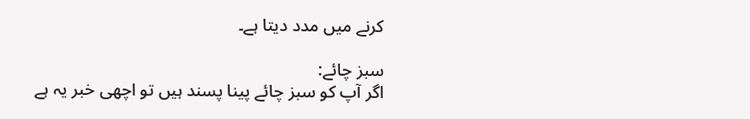کرنے میں مدد دیتا ہے۔

سبز چائے:
اگر آپ کو سبز چائے پینا پسند ہیں تو اچھی خبر یہ ہے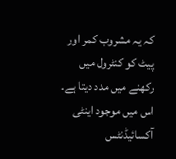کہ یہ مشروب کمر اور پیٹ کو کنٹرول میں رکھنے میں مدد دیتا ہے۔ اس میں موجود اینٹی آکسائیڈنٹس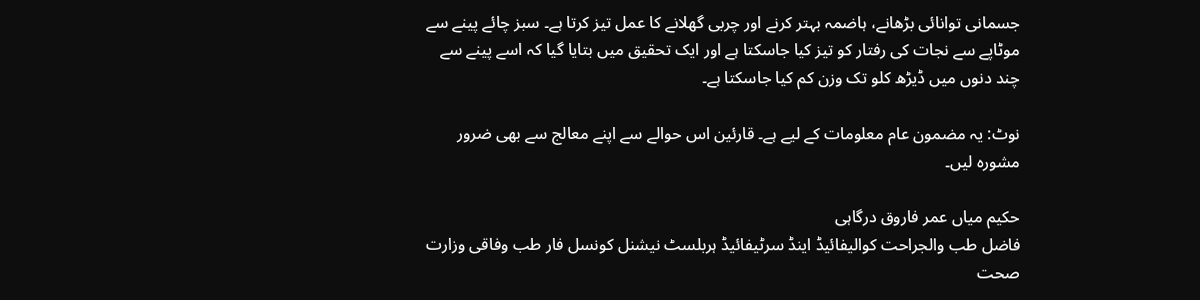جسمانی توانائی بڑھانے، ہاضمہ بہتر کرنے اور چربی گھلانے کا عمل تیز کرتا ہے۔ سبز چائے پینے سے موٹاپے سے نجات کی رفتار کو تیز کیا جاسکتا ہے اور ایک تحقیق میں بتایا گیا کہ اسے پینے سے چند دنوں میں ڈیڑھ کلو تک وزن کم کیا جاسکتا ہے۔

نوٹ: یہ مضمون عام معلومات کے لیے ہے۔ قارئین اس حوالے سے اپنے معالج سے بھی ضرور مشورہ لیں۔

حکیم میاں عمر فاروق درگاہی
فاضل طب والجراحت کوالیفائیڈ اینڈ سرٹیفائیڈ ہربلسٹ نیشنل کونسل فار طب وفاقی وزارت صحت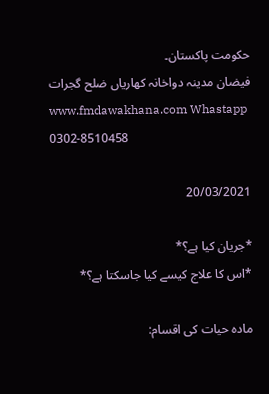حکومت پاکستان۔
فیضان مدینہ دواخانہ کھاریاں ضلح گجرات
www.fmdawakhana.com Whastapp 0302-8510458

20/03/2021

*جریان کیا ہے؟*
*اس کا علاج کیسے کیا جاسکتا ہے؟*

مادہ حیات کی اقسام: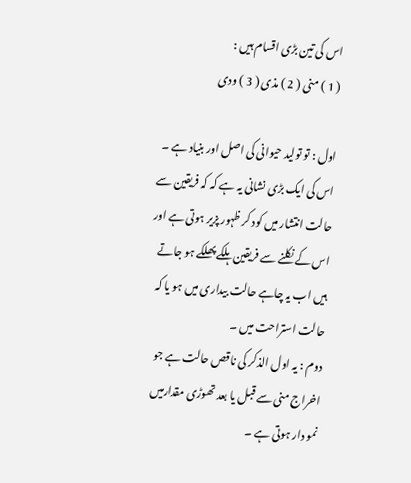اس کی تین بڑی اقسام ہیں :
( 1 ) منی ( 2 ) مذی ( 3 ) ودی

اول : تو تولید حیوانی کی اصل اور بنیاد ہے ۔ اس کی ایک بڑی نشانی یہ ہے کہ کہ فریقین سے حالت انتشار میں کود کر ظہور پزیر ہوتی ہے اور اس کے نکلنے سے فریقین ہلکے پھلکے ہو جاتے ہیں اب یہ چاہے حالت بیداری میں ہو یا کہ حالت استراحت میں ۔
دوم : یہ اول الذکر کی ناقص حالت ہے جو اخراج منی سے قبل یا بعد تھوڑی مقدارمیں نمو دار ہوتی ہے ۔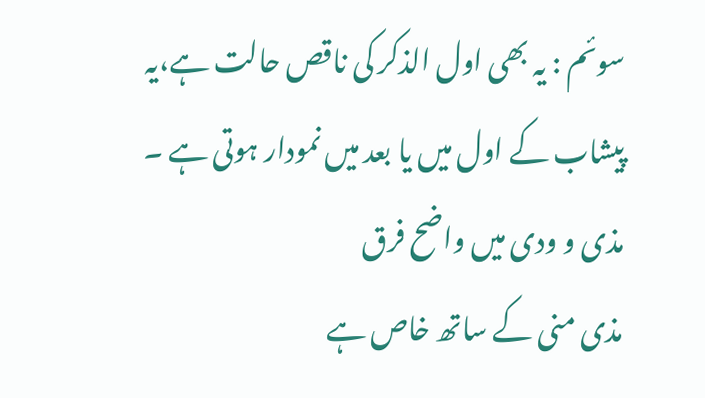سوئم : یہ بھی اول الذکر کی ناقص حالت ہے،یہ پیشاب کے اول میں یا بعد میں نمودار ہوتی ہے ۔
مذی و ودی میں واضح فرق
مذی منی کے ساتھ خاص ہے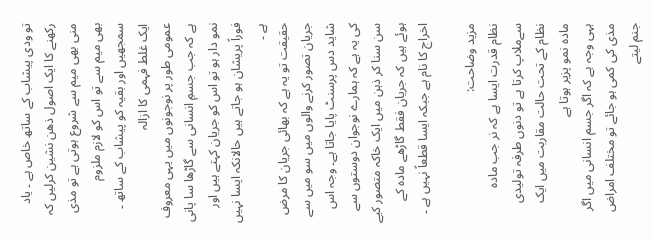تو ودی پیشاب کے ساتھ خاص ہے ۔ یاد رکھنے کا ایک اصول ذھن نشین کرلیں کہ منی بھی میم سے شروع ہوتی ہے تو مذی بھی میم سے تو اس کو لازم ملزوم سمجھیں اور بقیہ کو پیشاب کے ساتھ ۔
ایک غلط فہمی کا ازالہ
عمومی طور پر نوجونوں میں یہی معروف ہے کہ جب جسمِ انسانی سے گاڑھا سا پانی نمو دار ہو تو اس کو جریان کہتے ہیں اور فوراً پریشان ہو جاتے ہیں حالانکہ ایسا نہیں ہے ۔
حقیقت تو یہ ہے کہ بھائی جریان کا مرض جریان تصور کرنے والوں میں سو میں سے شاید دس پرسنٹ پایا جاتا ہے۔ وجہ اس کی یہ ہے کہ ہمارے نوجوان دوستوں سے سن سنا کر ذہن میں ایک خاکہ متصور کیے ہوئے ہیں کہ جریان فقط گاڑھے مادہ کے اخراج کا نام ہے جبکہ ایسا قطعاً نہیں ہے ۔

مزید وضاحت:
نظام قدرت ایسا ہے کہ نر جب مادہ سےملاپ کرتا ہے تو دنوں طرفہ تولیدی نظام کے تحت حالت مقاربت میں ایک مادہ نمو پزیر ہوتا ہے
ہہی وجہ ہے کہ اگر جسم انسانی میں اگر مذی کی کمی ہو جائے تو مختلف امراض جنم لیتے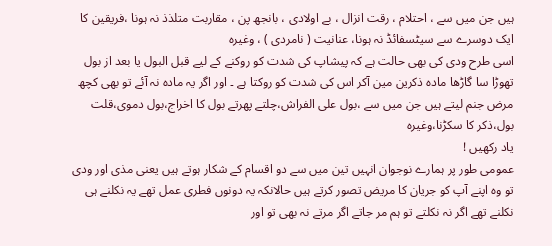ہیں جن میں سے ، احتلام ، رقت انزال ، بے اولادی ، بانجھ پن ، مقاربت متلذذ نہ ہونا ،فریقین کا ایک دوسرے سے سیٹسفائڈ نہ ہونا، عنانیت ( نامردی ) ، وغیرہ
اسی طرح ودی کی بھی حالت ہے کہ پیشاپ کی شدت کو روکنے کے لیے قبل البول یا بعد از بول تھوڑا سا گاڑھا مادہ ذکرین مین آکر اس کی شدت کو روکتا ہے ۔ اور اگر یہ مادہ نہ آئے تو بھی کچھ مرض جنم لیتے ہیں جن میں سے ،بول علی الفراش،چلتے پھرتے بول کا اخراج،بول دموی،قلت بول،ذکر کا سکڑنا،وغیرہ
یاد رکھیں !
عمومی طور پر ہمارے نوجوان انہیں تین میں سے دو اقسام کے شکار ہوتے ہیں یعنی مذی اور ودی تو وہ اپنے آپ کو جریان کا مریض تصور کرتے ہیں حالانکہ یہ دونوں فطری عمل تھے یہ نکلنے ہی نکلنے تھے اگر نہ نکلتے تو ہم مر جاتے اگر مرتے نہ بھی تو اور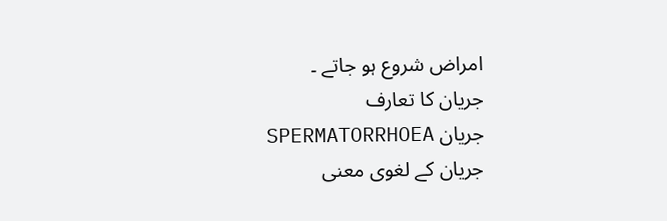امراض شروع ہو جاتے ۔
جریان کا تعارف
جریان SPERMATORRHOEA
جریان کے لغوی معنی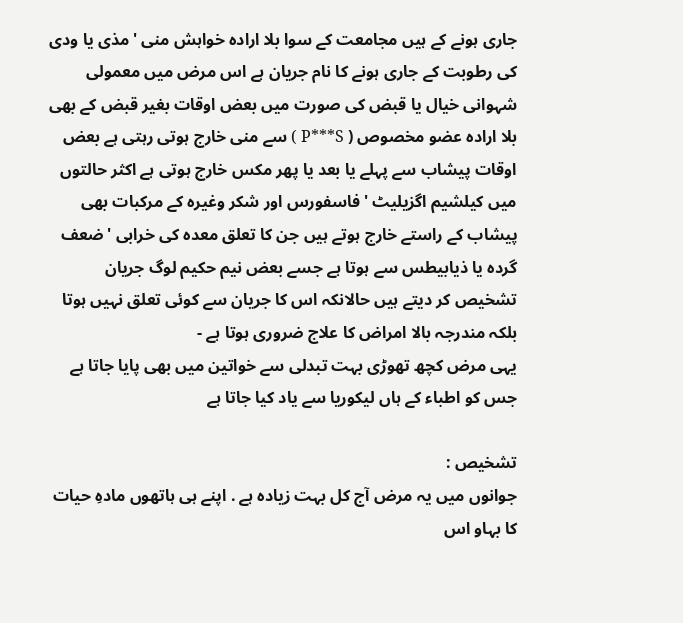جاری ہونے کے ہیں مجامعت کے سوا بلا ارادہ خواہش منی ' مذی یا ودی کی رطوبت کے جاری ہونے کا نام جریان ہے اس مرض میں معمولی شہوانی خیال یا قبض کی صورت میں بعض اوقات بغیر قبض کے بھی بلا ارادہ عضو مخصوص ( P***S ) سے منی خارج ہوتی رہتی ہے بعض اوقات پیشاب سے پہلے یا بعد یا پھر مکس خارج ہوتی ہے اکثر حالتوں میں کیلشیم اگزیلیٹ ' فاسفورس اور شکر وغیرہ کے مرکبات بھی پیشاب کے راستے خارج ہوتے ہیں جن کا تعلق معدہ کی خرابی ' ضعف گردہ یا ذیابیطس سے ہوتا ہے جسے بعض نیم حکیم لوگ جریان تشخیص کر دیتے ہیں حالانکہ اس کا جریان سے کوئی تعلق نہیں ہوتا بلکہ مندرجہ بالا امراض کا علاج ضروری ہوتا ہے -
یہی مرض کچھ تھوڑی بہت تبدلی سے خواتین میں بھی پایا جاتا ہے جس کو اطباء کے ہاں لیکوریا سے یاد کیا جاتا ہے

تشخیص :
جوانوں میں یہ مرض آج کل بہت زیادہ ہے . اپنے ہی ہاتھوں مادہِ حیات کا بہاو اس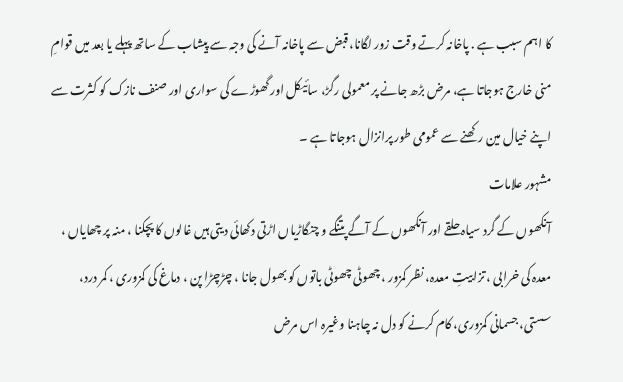کا اہم سبب ہے . پاخانہ کرتے وقت زور لگانا، قبض سے پاخانہ آنے کی وجہ سے پیشاب کے ساتھ پہلے یا بعد میں قوامِ منی خارج ہوجاتا ہے، مرض بڑھ جانے پر معمولی رگڑ، سائیکل اور گھوڑے کی سواری اور صنف نازک کو کثرت سے اپنے خیال مین رکھنے سے عمومی طور پرانزال ہوجاتا ہے ۔
مشہور علامات
آنکھوں کے گرد سیاہ حلقے اور آنکھوں کے آگے پتنگے و چنگاڑیاں اڑتی دکھائی دیتی ہیں غالوں کا پچکنا ، منہ پر چھایاں ، معدہ کی خرابی ، تزابیتِ معدہ، نظر کمزور ، چھوٹی چھوٹی باتوں کو بھول جانا ، چڑچڑا پن ، دماغ کی کمزوری ، کمر درد، سستی، جسمانی کمزوری، کام کرنے کو دل نہ چاہنا وغیرہ اس مرض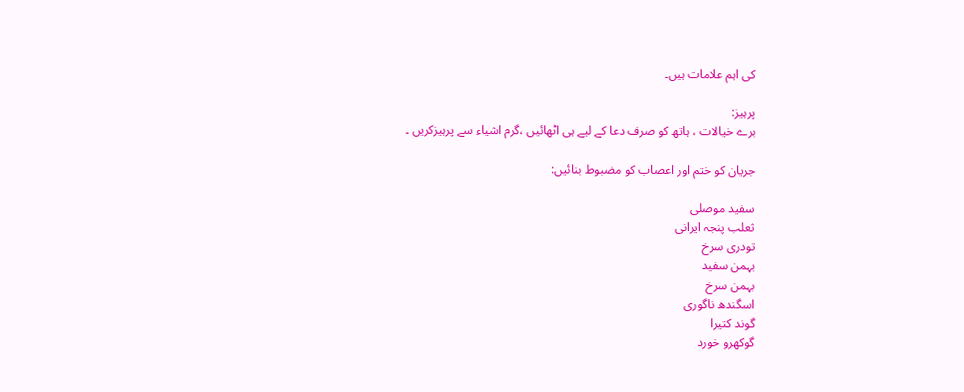کی اہم علامات ہیں۔

پرہیز:
برے خیالات ، ہاتھ کو صرف دعا کے لیے ہی اٹھائیں ،گرم اشیاء سے پرہیزکریں ۔

جریان کو ختم اور اعصاب کو مضبوط بنائیں:

سفید موصلی
ثعلب پنجہ ایرانی
تودری سرخ
بہمن سفید
بہمن سرخ
اسگندھ ناگوری
گوند کتیرا
گوکھرو خورد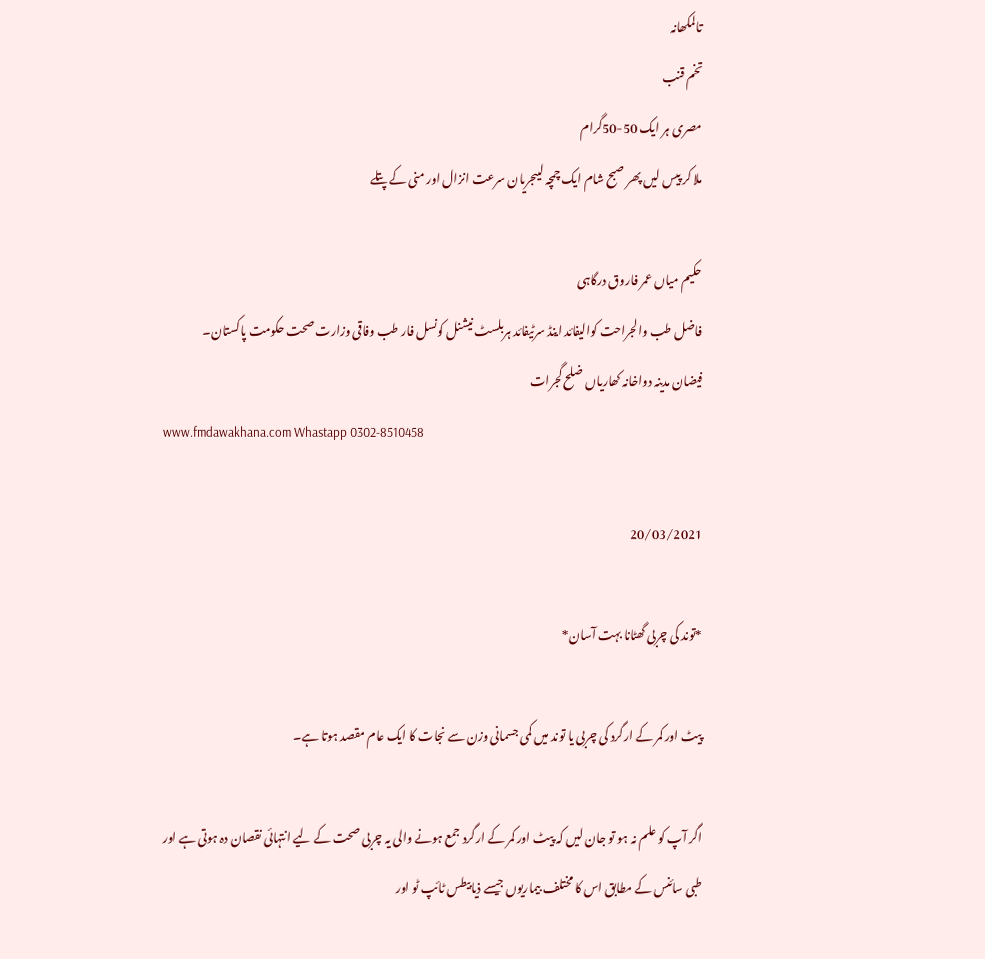تالمکھانہ
تخم قنب
مصری ہر ایک 50-50گرام
ملا کر پیس لیں پھر صبح شام ایک چمچہ لیںجریان سرعت انزال اور منی کے پتلے

حکیم میاں عمر فاروق درگاہی
فاضل طب والجراحت کوالیفائد اینڈ سرٹیفائد ہربلسٹ نیشنل کونسل فار طب وفاقی وزارت صحت حکومت پاکستان۔
فیضان مدینہ دواخانہ کھاریاں ضلح گجرات
www.fmdawakhana.com Whastapp 0302-8510458

20/03/2021

*توند کی چربی گھٹانا بہت آسان*

پیٹ اور کمر کے ارگرد کی چربی یا توند میں کمی جسمانی وزن سے نجات کا ایک عام مقصد ہوتا ہے۔

اگر آپ کو علم نہ ہو تو جان لیں کہ پیٹ اور کمر کے ارگرد جمع ہونے والی یہ چربی صحت کے لیے انتہائی نقصان دہ ہوتی ہے اور طبی سائنس کے مطابق اس کا مختلف بیماریوں جیسے ذیابیطس ٹائپ ٹو اور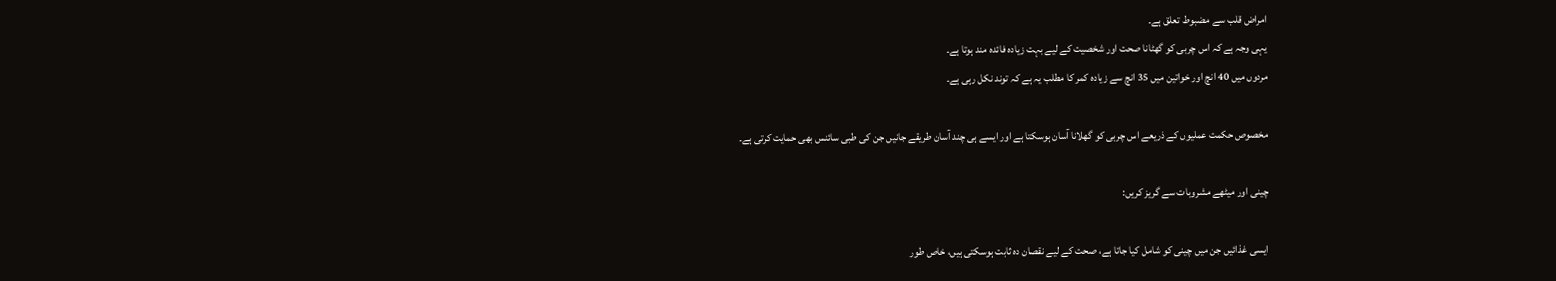امراض قلب سے مضبوط تعلق ہے۔
یہی وجہ ہے کہ اس چربی کو گھٹانا صحت اور شخصیت کے لیے بہت زیادہ فائدہ مند ہوتا ہے۔
مردوں میں 40 انچ اور خواتین میں 35 انچ سے زیادہ کمر کا مطلب یہ ہے کہ توند نکل رہی ہے۔

مخصوص حکمت عملیوں کے ذریعے اس چربی کو گھلانا آسان ہوسکتا ہے اور ایسے ہی چند آسان طریقے جانیں جن کی طبی سائنس بھی حمایت کرتی ہے۔

چینی اور میٹھے مشروبات سے گریز کریں:

ایسی غذائیں جن میں چینی کو شامل کیا جاتا ہے، صحت کے لیے نقصان دہ ثابت ہوسکتی ہیں، خاص طور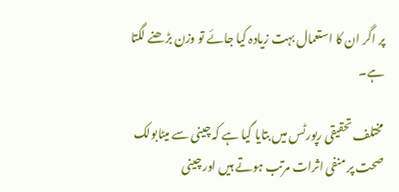پر اگر ان کا استعمال بہت زیادہ کیا جائے تو وزن بڑھنے لگتا ہے۔

مختلف تحقیقی رپورٹس میں بتایا گیا ہے کہ چینی سے میٹابولک صحت پر منفی اثرات مرتب ہوتے ہیں اور چینی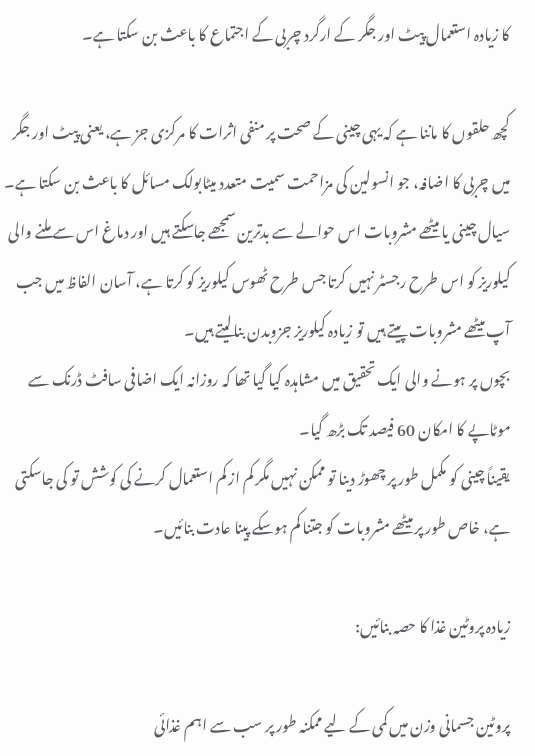کا زیادہ استعمال پیٹ اور جگر کے ارگرد چربی کے اجتماع کا باعث بن سکتا ہے۔

کچھ حلقوں کا ماننا ہے کہ یہی چینی کے صحت پر منفی اثرات کا مرکزی جز ہے، یعنی پیٹ اور جگر میں چربی کا اضافہ، جو انسولین کی مزاحمت سمیت متعدد میٹابولک مسائل کا باعث بن سکتا ہے۔
سیال چینی یا میٹھے مشروبات اس حوالے سے بدترین سمجھے جاسکتے ہیں اور دماغ اس سے ملنے والی کیلوریز کو اس طرح رجسٹر نہیں کرتا جس طرح ٹھوس کیلوریز کو کرتا ہے، آسان الفاظ میں جب آپ میٹھے مشروبات پیتے ہیں تو زیادہ کیلوریز جزوبدن بنالیتے ہیں۔
بچوں پر ہونے والی ایک تحقیق میں مشاہدہ کیا گیا تھا کہ روزانہ ایک اضافی سافٹ ڈرنک سے موٹاپے کا امکان 60 فیصد تک بڑھ گیا۔
یقیناً چینی کو مکمل طور پر چھوڑ دینا تو ممکن نہیں مگر کم از کم استعمال کرنے کی کوشش تو کی جاسکتی ہے، خاص طور پر میٹھے مشروبات کو جتنا کم ہوسکے پینا عادت بنائیں۔

زیادہ پروٹین غذا کا حصہ بنائیں:

پروٹین جسمانی وزن میں کمی کے لیے ممکنہ طور پر سب سے اہم غذائی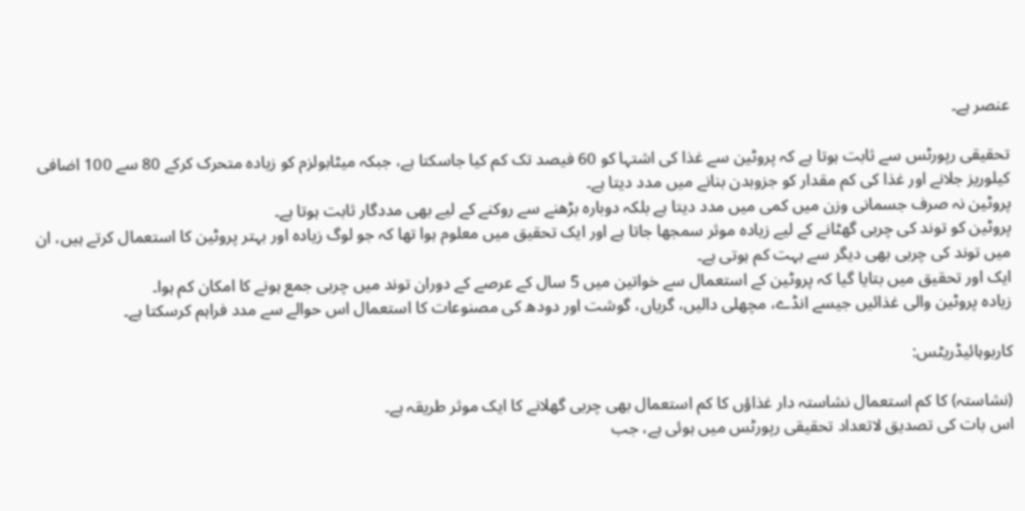عنصر ہے۔

تحقیقی رپورٹس سے ثابت ہوتا ہے کہ پروٹین سے غذا کی اشتہا کو 60 فیصد تک کم کیا جاسکتا ہے، جبکہ میٹابولزم کو زیادہ متحرک کرکے 80 سے 100 اضافی کیلوریز جلانے اور غذا کی کم مقدار کو جزوبدن بنانے میں مدد دیتا ہے۔
پروٹین نہ صرف جسمانی وزن میں کمی میں مدد دیتا ہے بلکہ دوبارہ بڑھنے سے روکنے کے لیے بھی مددگار ثابت ہوتا ہے۔
پروٹین کو توند کی چربی گھٹانے کے لیے زیادہ موثر سمجھا جاتا ہے اور ایک تحقیق میں معلوم ہوا تھا کہ جو لوگ زیادہ اور بہتر پروٹین کا استعمال کرتے ہیں، ان میں توند کی چربی بھی دیگر سے بہت کم ہوتی ہے۔
ایک اور تحقیق میں بتایا گیا کہ پروٹین کے استعمال سے خواتین میں 5 سال کے عرصے کے دوران توند میں چربی جمع ہونے کا امکان کم ہوا۔
زیادہ پروٹین والی غذائیں جیسے انڈے، مچھلی دالیں، گریاں، گوشت اور دودھ کی مصنوعات کا استعمال اس حوالے سے مدد فراہم کرسکتا ہے۔

کاربوہائیڈریٹس:

(نشاستہ) کا کم استعمال نشاستہ دار غذاؤں کا کم استعمال بھی چربی گھلانے کا ایک موثر طریقہ ہے۔
اس بات کی تصدیق لاتعداد تحقیقی رپورٹس میں ہوئی ہے، جب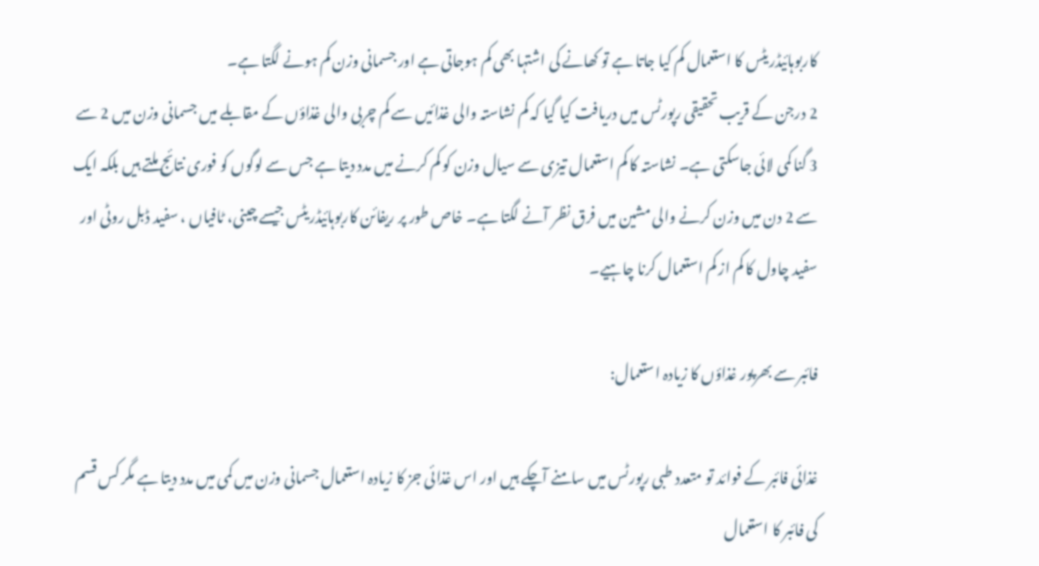کاربوہائیڈریٹس کا استعمال کم کیا جاتا ہے تو کھانے کی اشتہا بھی کم ہوجاتی ہے اور جسمانی وزن کم ہونے لگتا ہے۔
2 درجن کے قریب تحقیقی رپورٹس میں دریافت کیا گیا کہ کم نشاستہ والی غذائیں سے کم چربی والی غذاؤں کے مقابلے میں جسمانی وزن میں 2 سے 3 گنا کمی لائی جاسکتی ہے۔ نشاستہ کا کم استعمال تیزی سے سیال وزن کو کم کرنے میں مدد دیتا ہے جس سے لوگوں کو فوری نتائج ملتے ہیں بلکہ ایک سے 2 دن میں وزن کرنے والی مشین میں فرق نظر آنے لگتا ہے۔ خاص طور پر ریفائن کاربوہائیڈریٹس جیسے چینی، ٹافیاں ، سفید ڈبل روٹی اور سفید چاول کا کم از کم استعمال کرنا چاہیے۔

فائبر سے بھرپور غذاؤں کا زیادہ استعمال:

غذائی فائبر کے فوائد تو متعدد طبی رپورٹس میں سامنے آچکے ہیں اور اس غذائی جز کا زیادہ استعمال جسمانی وزن میں کمی میں مدد دیتا ہے مگر کس قسم کی فائبر کا استعمال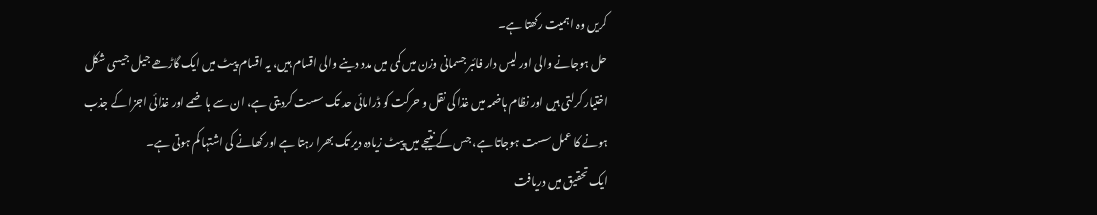کریں وہ اہمیت رکھتا ہے۔
حل ہوجانے والی اور لیس دار فائبر جسمانی وزن میں کمی میں مدد دینے والی اقسام ہیں، یہ اقسام پیٹ میں ایک گاڑھے جیل جیسی شکل اختیار کرلتی ہیں اور نظام ہاضمہ میں غذا کی نقل و حرکت کو ڈرامائی حد تک سست کردیتی ہے، ان سے ہاضمے اور غذائی اجزا کے جذب ہونے کا عمل سست ہوجاتا ہے، جس کے نتیجے میں پیٹ زیادہ دیر تک بھرا رہتا ہے اور کھانے کی اشتہا کم ہوتی ہے۔
ایک تحقیق میں دریافت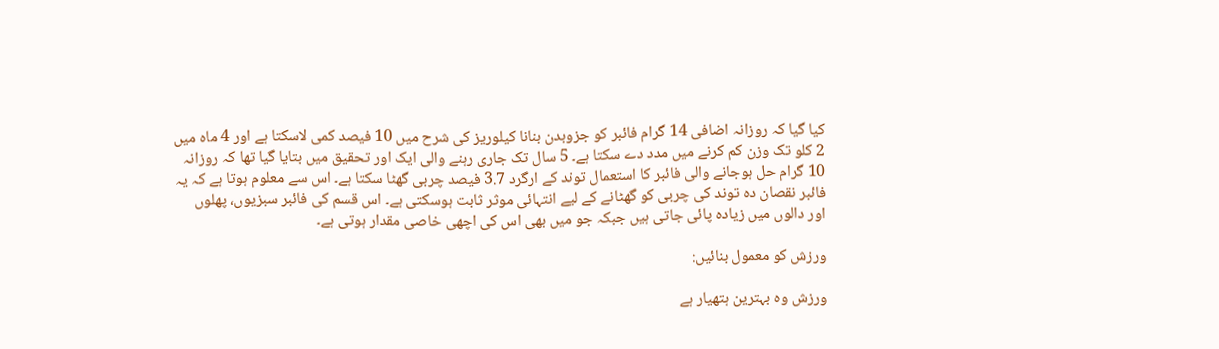کیا گیا کہ روزانہ اضافی 14 گرام فائبر کو جزوبدن بنانا کیلوریز کی شرح میں 10 فیصد کمی لاسکتا ہے اور 4 ماہ میں 2 کلو تک وزن کم کرنے میں مدد دے سکتا ہے۔ 5 سال تک جاری رہنے والی ایک اور تحقیق میں بتایا گیا تھا کہ روزانہ 10 گرام حل ہوجانے والی فائبر کا استعمال توند کے ارگرد 3.7 فیصد چربی گھٹا سکتا ہے۔ اس سے معلوم ہوتا ہے کہ یہ فائبر نقصان دہ توند کی چربی کو گھٹانے کے لیے انتہائی موثر ثابت ہوسکتی ہے۔ اس قسم کی فائبر سبزیوں، پھلوں اور دالوں میں زیادہ پائی جاتی ہیں جبکہ جو میں بھی اس کی اچھی خاصی مقدار ہوتی ہے۔

ورزش کو معمول بنائیں:

ورزش وہ بہترین ہتھیار ہے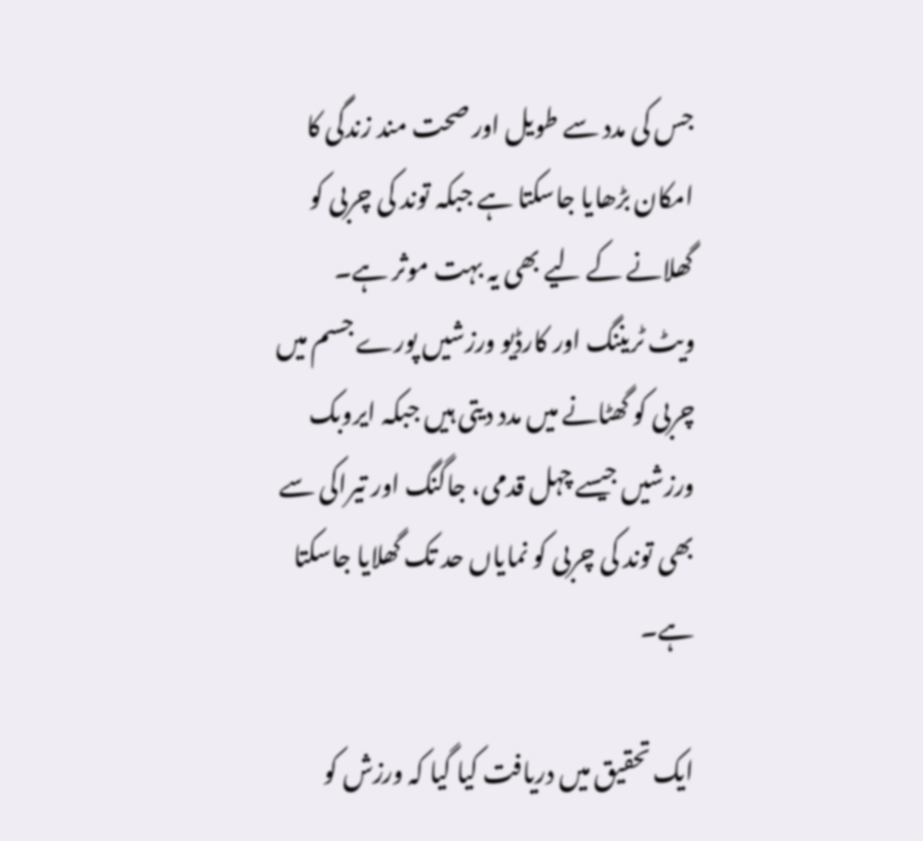جس کی مدد سے طویل اور صحت مند زندگی کا امکان بڑھایا جاسکتا ہے جبکہ توند کی چربی کو گھلانے کے لیے بھی یہ بہت موثر ہے۔
ویٹ ٹریننگ اور کارڈیو ورزشیں پورے جسم میں چربی کو گھٹانے میں مدد دیتی ہیں جبکہ ایروبک ورزشیں جیسے چہل قدمی، جاگنگ اور تیراکی سے بھی توند کی چربی کو نمایاں حد تک گھلایا جاسکتا ہے۔

ایک تحقیق میں دریافت کیا گیا کہ ورزش کو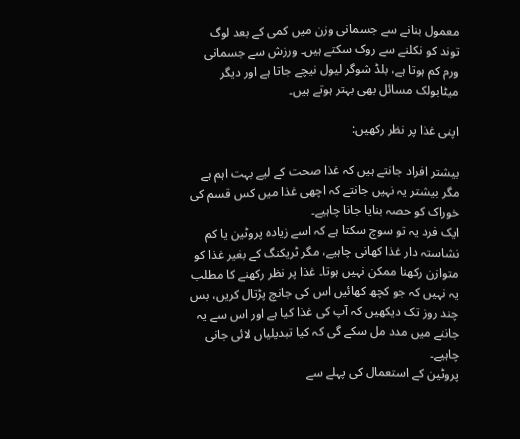معمول بنانے سے جسمانی وزن میں کمی کے بعد لوگ توند کو نکلنے سے روک سکتے ہیں۔ ورزش سے جسمانی ورم کم ہوتا ہے، بلڈ شوگر لیول نیچے جاتا ہے اور دیگر میٹابولک مسائل بھی بہتر ہوتے ہیں۔

اپنی غذا پر نظر رکھیں:

بیشتر افراد جانتے ہیں کہ غذا صحت کے لیے بہت اہم ہے مگر بیشتر یہ نہیں جانتے کہ اچھی غذا میں کس قسم کی خوراک کو حصہ بنایا جانا چاہیے۔
ایک فرد یہ تو سوچ سکتا ہے کہ اسے زیادہ پروٹین یا کم نشاستہ دار غذا کھانی چاہیے، مگر ٹریکنگ کے بغیر غذا کو متوازن رکھنا ممکن نہیں ہوتا۔ غذا پر نظر رکھنے کا مطلب یہ نہیں کہ جو کچھ کھائیں اس کی جانچ پڑتال کریں، بس چند روز تک دیکھیں کہ آپ کی غذا کیا ہے اور اس سے یہ جاننے میں مدد مل سکے گی کہ کیا تبدیلیاں لائی جانی چاہیے۔
پروٹین کے استعمال کی پہلے سے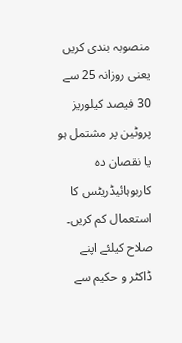منصوبہ بندی کریں یعنی روزانہ 25 سے 30 فیصد کیلوریز پروٹین پر مشتمل ہو یا نقصان دہ کاربوہائیڈریٹس کا استعمال کم کریں۔
صلاح کیلئے اپنے ڈاکٹر و حکیم سے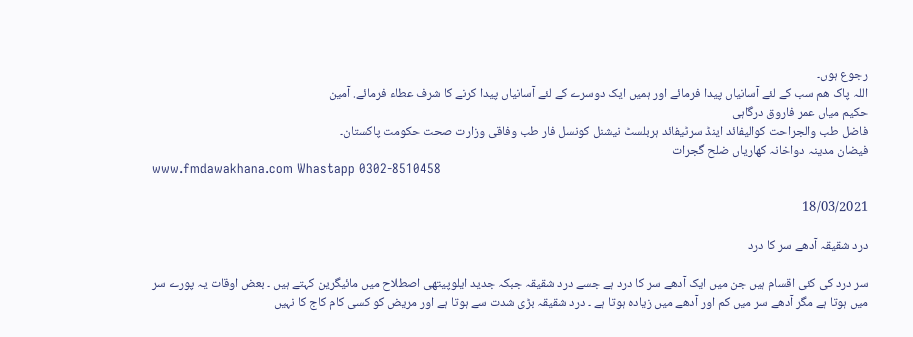رجوع ہوں۔
اللہ پاک ھم سب کے لئے آسانیاں پیدا فرمائے اور ہمیں ایک دوسرے کے لئے آسانیاں پیدا کرنے کا شرف عطاء فرمائے. آمین
حکیم میاں عمر فاروق درگاہی
فاضل طب والجراحت کوالیفائد اینڈ سرٹیفائد ہربلسٹ نیشنل کونسل فار طب وفاقی وزارت صحت حکومت پاکستان۔
فیضان مدینہ دواخانہ کھاریاں ضلح گجرات
www.fmdawakhana.com Whastapp 0302-8510458

18/03/2021

درد شقیقہ آدھے سر کا درد

سر درد کی کئی اقسام ہیں جن میں ایک آدھے سر کا درد ہے جسے درد شقیقہ جبکہ جدید ایلوپیتھی اصطلاح میں مائیگرین کہتے ہیں ۔ بعض اوقات یہ پورے سر میں ہوتا ہے مگر آدھے سر میں کم اور آدھے میں زیادہ ہوتا ہے ۔ درد شقیقہ بڑی شدت سے ہوتا ہے اور مریض کو کسی کام کاج کا نہیں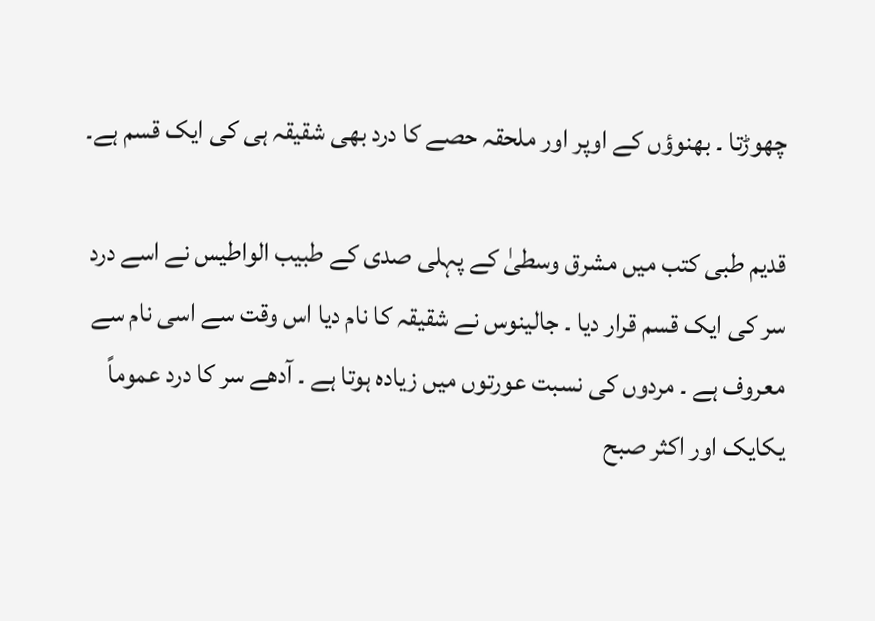چھوڑتا ۔ بھنوؤں کے اوپر اور ملحقہ حصے کا درد بھی شقیقہ ہی کی ایک قسم ہے۔

قدیم طبی کتب میں مشرق وسطیٰ کے پہلی صدی کے طبیب الواطیس نے اسے درد سر کی ایک قسم قرار دیا ۔ جالینوس نے شقیقہ کا نام دیا اس وقت سے اسی نام سے معروف ہے ۔ مردوں کی نسبت عورتوں میں زیادہ ہوتا ہے ۔ آدھے سر کا درد عموماً یکایک اور اکثر صبح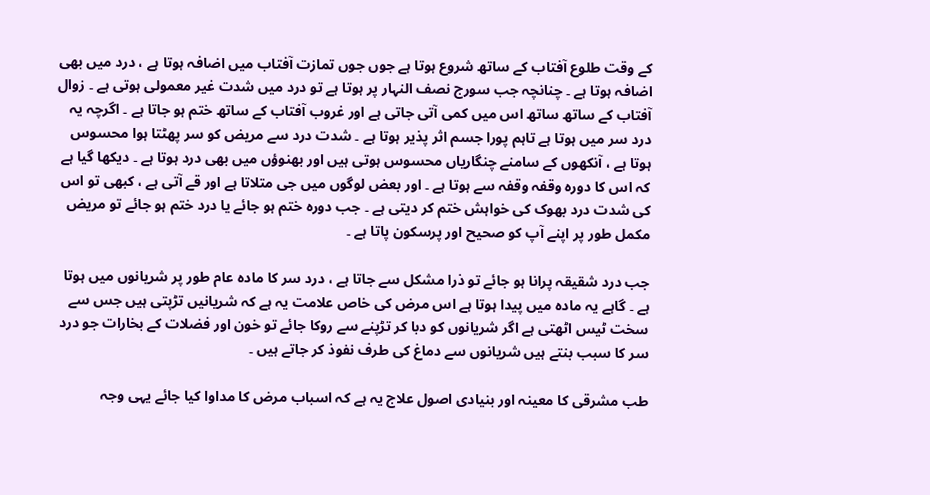کے وقت طلوع آفتاب کے ساتھ شروع ہوتا ہے جوں جوں تمازت آفتاب میں اضافہ ہوتا ہے ، درد میں بھی اضافہ ہوتا ہے ۔ چنانچہ جب سورج نصف النہار پر ہوتا ہے تو درد میں شدت غیر معمولی ہوتی ہے ۔ زوال آفتاب کے ساتھ ساتھ اس میں کمی آتی جاتی ہے اور غروب آفتاب کے ساتھ ختم ہو جاتا ہے ۔ اگرچہ یہ درد سر میں ہوتا ہے تاہم پورا جسم اثر پذیر ہوتا ہے ۔ شدت درد سے مریض کو سر پھٹتا ہوا محسوس ہوتا ہے ، آنکھوں کے سامنے چنگاریاں محسوس ہوتی ہیں اور بھنوؤں میں بھی درد ہوتا ہے ۔ دیکھا گیا ہے کہ اس کا دورہ وقفہ وقفہ سے ہوتا ہے ۔ اور بعض لوگوں میں جی متلاتا ہے اور قے آتی ہے ، کبھی تو اس کی شدت درد بھوک کی خواہش ختم کر دیتی ہے ۔ جب دورہ ختم ہو جائے یا درد ختم ہو جائے تو مریض مکمل طور پر اپنے آپ کو صحیح اور پرسکون پاتا ہے ۔

جب درد شقیقہ پرانا ہو جائے تو ذرا مشکل سے جاتا ہے ، درد سر کا مادہ عام طور پر شریانوں میں ہوتا ہے ۔ گاہے یہ مادہ میں پیدا ہوتا ہے اس مرض کی خاص علامت یہ ہے کہ شریانیں تڑپتی ہیں جس سے سخت ٹیس اٹھتی ہے اگر شریانوں کو دبا کر تڑپنے سے روکا جائے تو خون اور فضلات کے بخارات جو درد سر کا سبب بنتے ہیں شریانوں سے دماغ کی طرف نفوذ کر جاتے ہیں ۔

طب مشرقی کا معینہ اور بنیادی اصول علاج یہ ہے کہ اسباب مرض کا مداوا کیا جائے یہی وجہ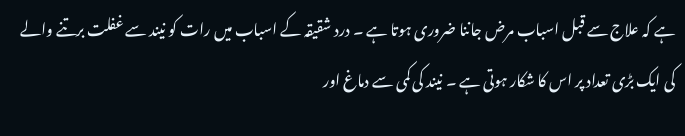ہے کہ علاج سے قبل اسباب مرض جاننا ضروری ہوتا ہے ۔ درد شقیقہ کے اسباب میں رات کو نیند سے غفلت برتنے والے کی ایک بڑی تعداد پر اس کا شکار ہوتی ہے ۔ نیند کی کمی سے دماغ اور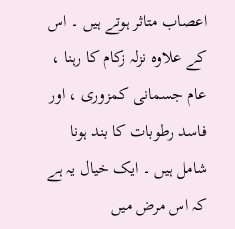اعصاب متاثر ہوتے ہیں ۔ اس کے علاوہ نزلہ زکام کا رہنا ، عام جسمانی کمزوری ، اور فاسد رطوبات کا بند ہونا شامل ہیں ۔ ایک خیال یہ ہے کہ اس مرض میں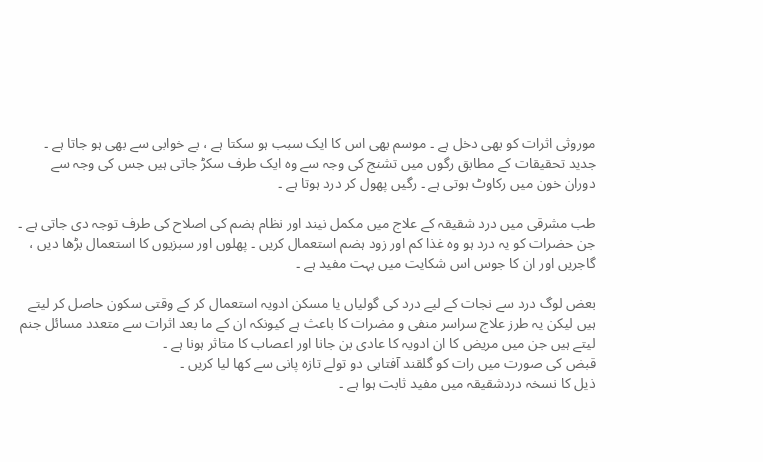موروثی اثرات کو بھی دخل ہے ۔ موسم بھی اس کا ایک سبب ہو سکتا ہے ، بے خوابی سے بھی ہو جاتا ہے ۔ جدید تحقیقات کے مطابق رگوں میں تشنج کی وجہ سے وہ ایک طرف سکڑ جاتی ہیں جس کی وجہ سے دوران خون میں رکاوٹ ہوتی ہے ۔ رگیں پھول کر درد ہوتا ہے ۔

طب مشرقی میں درد شقیقہ کے علاج میں مکمل نیند اور نظام ہضم کی اصلاح کی طرف توجہ دی جاتی ہے ۔ جن حضرات کو یہ درد ہو وہ غذا کم اور زود ہضم استعمال کریں ۔ پھلوں اور سبزیوں کا استعمال بڑھا دیں ، گاجریں اور ان کا جوس اس شکایت میں بہت مفید ہے ۔

بعض لوگ درد سے نجات کے لیے درد کی گولیاں یا مسکن ادویہ استعمال کر کے وقتی سکون حاصل کر لیتے ہیں لیکن یہ طرز علاج سراسر منفی و مضرات کا باعث ہے کیونکہ ان کے ما بعد اثرات سے متعدد مسائل جنم لیتے ہیں جن میں مریض کا ان ادویہ کا عادی بن جانا اور اعصاب کا متاثر ہونا ہے ۔
قبض کی صورت میں رات کو گلقند آفتابی دو تولے تازہ پانی سے کھا لیا کریں ۔
ذیل کا نسخہ دردشقیقہ میں مفید ثابت ہوا ہے ۔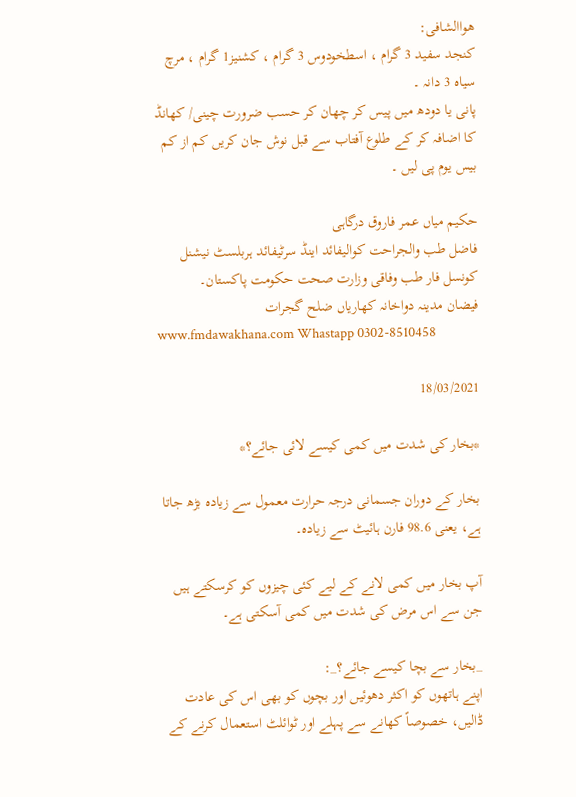ھواالشافی:
کنجد سفید 3 گرام ، اسطخودوس 3 گرام ، کشنیز1 گرام ، مرچ سیاہ 3 دانہ ۔
پانی یا دودھ میں پیس کر چھان کر حسب ضرورت چینی/ کھانڈ کا اضافہ کر کے طلوع آفتاب سے قبل نوش جان کریں کم از کم بیس یوم پی لیں ۔

حکیم میاں عمر فاروق درگاہی
فاضل طب والجراحت کوالیفائد اینڈ سرٹیفائد ہربلسٹ نیشنل کونسل فار طب وفاقی وزارت صحت حکومت پاکستان۔
فیضان مدینہ دواخانہ کھاریاں ضلح گجرات
www.fmdawakhana.com Whastapp 0302-8510458

18/03/2021

*بخار کی شدت میں کمی کیسے لائی جائے؟*

بخار کے دوران جسمانی درجہ حرارت معمول سے زیادہ بڑھ جاتا ہے، یعنی 98.6 فارن ہائیٹ سے زیادہ۔

آپ بخار میں کمی لانے کے لیے کئی چیزوں کو کرسکتے ہیں جن سے اس مرض کی شدت میں کمی آسکتی ہے۔

_بخار سے بچا کیسے جائے؟_:
اپنے ہاتھوں کو اکثر دھوئیں اور بچوں کو بھی اس کی عادت ڈالیں، خصوصاً کھانے سے پہلے اور ٹوائلٹ استعمال کرنے کے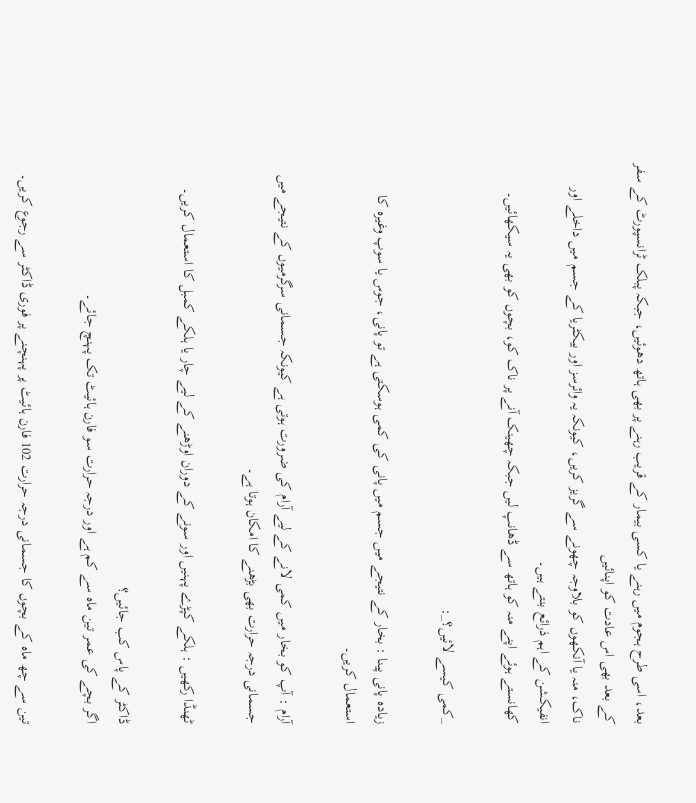بعد، اسی طرح ہجوم میں رہنے یا کسی بیمار کے قریب رہنے پر بھی ہاتھ دھوئیں، جبکہ پبلک ٹرانسپورٹ کے سفر کے بعد بھی اس عادت کو اپنائیں
ناک، منہ یا آنکھوں کو بلاوجہ چھونے سے گریز کریں، کیونکہ یہ وائرسز اور بیکٹریا کے جسم میں داخلے اور انفیکشن کے اہم ذرائع بنتے ہیں۔
کھانستے ہوئے اپنے منہ کو ہاتھ سے ڈھانپ لیں جبکہ چھینک آنے پر ناک کو، بچوں کو بھی یہ سیکھائیں۔

_کمی کیسے لائیں؟_:

زیادہ پانی پینا : بخار کے نتیجے میں جسم میں پانی کی کمی ہوسکتی ہے تو پانی، جوس یا سوپ وغیرہ کا استعمال کریں۔

آرام : آپ کو بخار میں کمی لانے کے لیے آرام کی ضرورت ہوتی ہے کیونکہ جسمانی سرگرمیوں کے نتیجے میں جسمانی درجہ حرارت بھی بڑھنے کا امکان ہوتا ہے۔

ٹھنڈا رکھیں : ہلکے کپڑے پہنیں اور سونے کے دوران اوڑھنے کے لیے چار یا ہلکے کمبل کا استعمال کریں۔

ڈاکٹر کے پاس کب جائیں؟
اگر بچے کی عمر تین ماہ سے کم ہے اور درجہ حرارت سو فارن ہائیٹ تک پہنچ جائے۔

تین سے چھ ماہ کے بچوں کا جسمانی درجہ حرارت 102 فارن ہائیٹ پر پہنچنے پر فوری ڈاکٹر سے رجوع کریں۔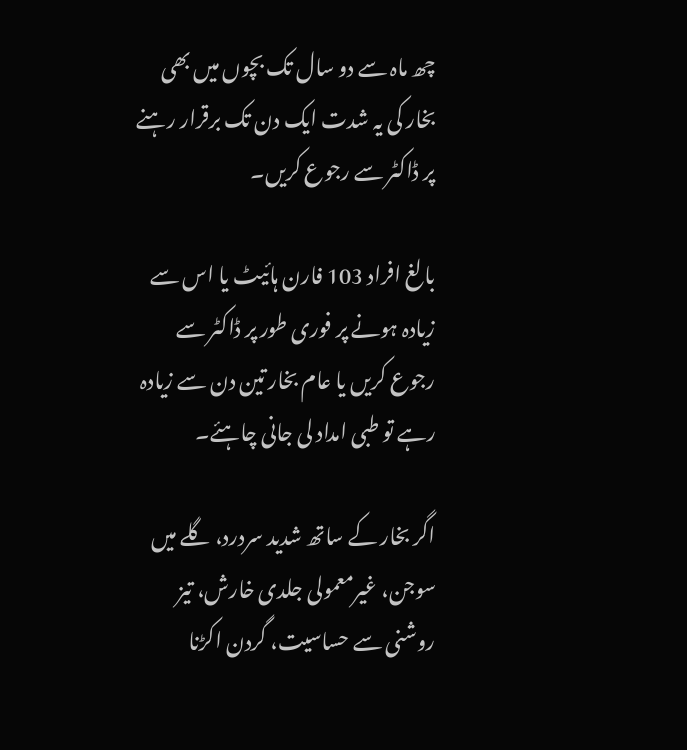چھ ماہ سے دو سال تک بچوں میں بھی بخار کی یہ شدت ایک دن تک برقرار رہنے پر ڈاکٹر سے رجوع کریں۔

بالغ افراد 103 فارن ہائیٹ یا اس سے زیادہ ہونے پر فوری طور پر ڈاکٹر سے رجوع کریں یا عام بخار تین دن سے زیادہ رہے تو طبی امداد لی جانی چاہئے۔

اگر بخار کے ساتھ شدید سردرد، گلے میں سوجن، غیرمعمولی جلدی خارش، تیز روشنی سے حساسیت، گردن اکڑنا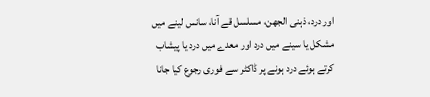اور درد، ذہنی الجھن، مسلسل قے آنا، سانس لینے میں مشکل یا سینے میں درد اور معدے میں درد یا پیشاب کرتے ہوئے درد ہونے پر ڈاکٹر سے فوری رجوع کیا جانا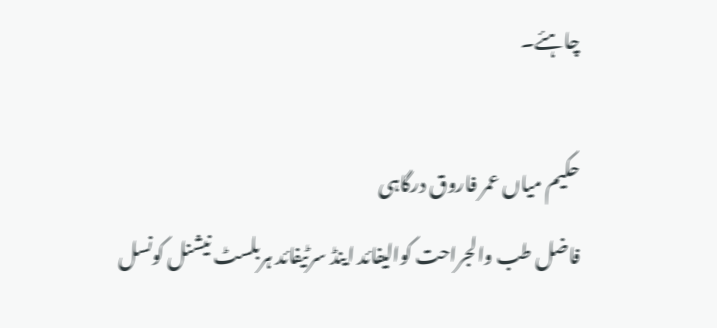چاہئے۔

حکیم میاں عمر فاروق درگاہی
فاضل طب والجراحت کوالیفائد اینڈ سرٹیفائد ہربلسٹ نیشنل کونسل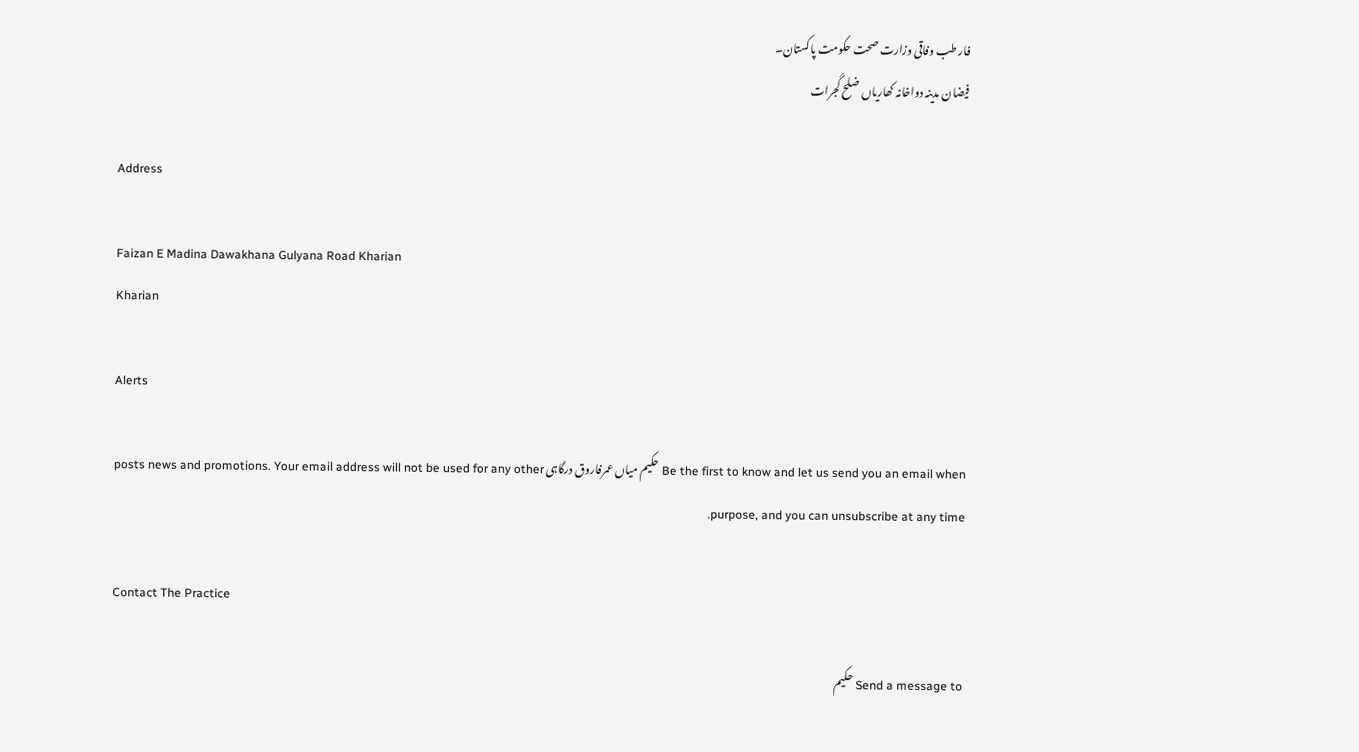فار طب وفاقی وزارت صحت حکومت پاکستان۔
فیضان مدینہ دواخانہ کھاریاں ضلح گجرات

Address

Faizan E Madina Dawakhana Gulyana Road Kharian
Kharian

Alerts

Be the first to know and let us send you an email when حکیم میاں عمرفاروق درگاہی posts news and promotions. Your email address will not be used for any other purpose, and you can unsubscribe at any time.

Contact The Practice

Send a message to حکیم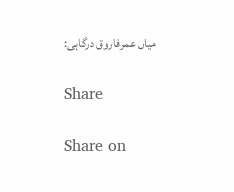میاں عمرفاروق درگاہی:

Share

Share on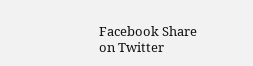Facebook Share on Twitter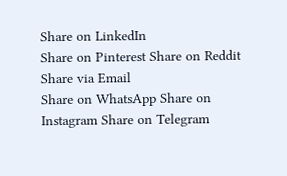Share on LinkedIn
Share on Pinterest Share on Reddit Share via Email
Share on WhatsApp Share on Instagram Share on Telegram